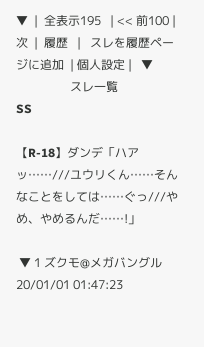▼  |  全表示195   | << 前100 | 次  |  履歴   |   スレを履歴ページに追加  | 個人設定 |   ▼
                  スレ一覧
SS

【R-18】ダンデ「ハアッ……///ユウリくん……そんなことをしては……ぐっ///やめ、やめるんだ……!」

 ▼ 1 ズクモ@メガバングル 20/01/01 01:47:23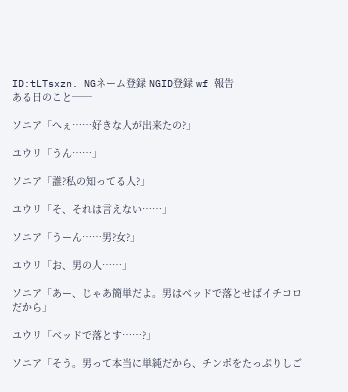ID:tLTsxzn. NGネーム登録 NGID登録 wf 報告
ある日のこと──

ソニア「へぇ……好きな人が出来たの?」

ユウリ「うん……」

ソニア「誰?私の知ってる人?」

ユウリ「そ、それは言えない……」

ソニア「うーん……男?女?」

ユウリ「お、男の人……」

ソニア「あー、じゃあ簡単だよ。男はベッドで落とせばイチコロだから」

ユウリ「ベッドで落とす……?」

ソニア「そう。男って本当に単純だから、チンポをたっぷりしご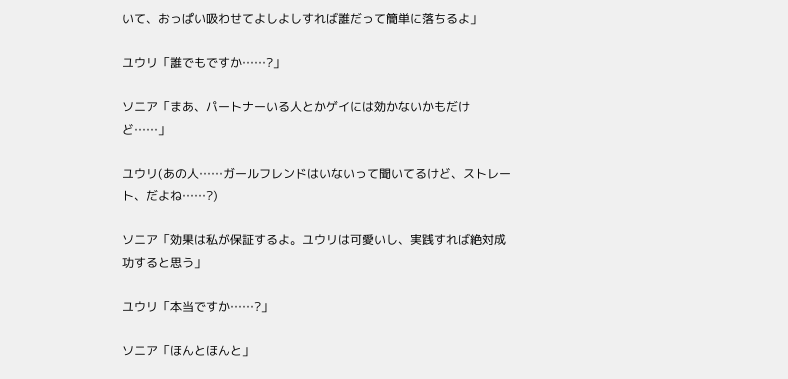いて、おっぱい吸わせてよしよしすれば誰だって簡単に落ちるよ」

ユウリ「誰でもですか……?」

ソニア「まあ、パートナーいる人とかゲイには効かないかもだけど……」

ユウリ(あの人……ガールフレンドはいないって聞いてるけど、ストレート、だよね……?)

ソニア「効果は私が保証するよ。ユウリは可愛いし、実践すれば絶対成功すると思う」

ユウリ「本当ですか……?」

ソニア「ほんとほんと」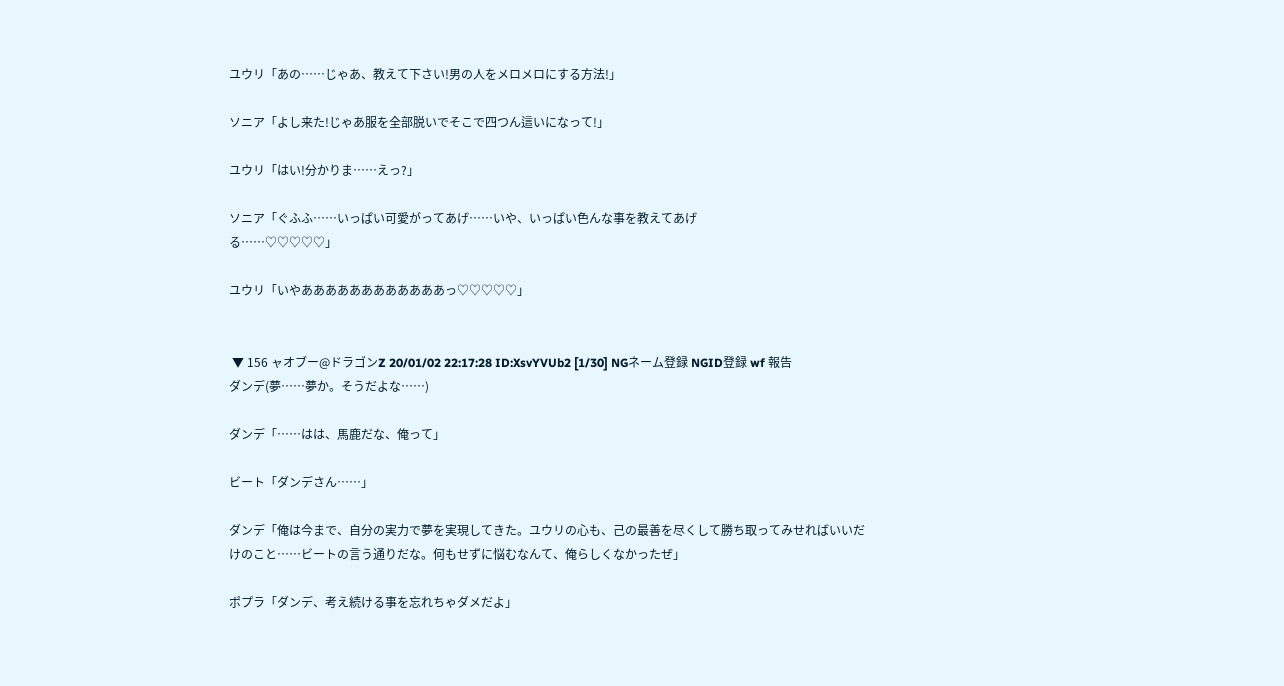ユウリ「あの……じゃあ、教えて下さい!男の人をメロメロにする方法!」

ソニア「よし来た!じゃあ服を全部脱いでそこで四つん這いになって!」

ユウリ「はい!分かりま……えっ?」

ソニア「ぐふふ……いっぱい可愛がってあげ……いや、いっぱい色んな事を教えてあげ
る……♡♡♡♡♡」

ユウリ「いやああああああああああああっ♡♡♡♡♡」


 ▼ 156 ャオブー@ドラゴンZ 20/01/02 22:17:28 ID:XsvYVUb2 [1/30] NGネーム登録 NGID登録 wf 報告
ダンデ(夢……夢か。そうだよな……)

ダンデ「……はは、馬鹿だな、俺って」

ビート「ダンデさん……」

ダンデ「俺は今まで、自分の実力で夢を実現してきた。ユウリの心も、己の最善を尽くして勝ち取ってみせればいいだけのこと……ビートの言う通りだな。何もせずに悩むなんて、俺らしくなかったぜ」

ポプラ「ダンデ、考え続ける事を忘れちゃダメだよ」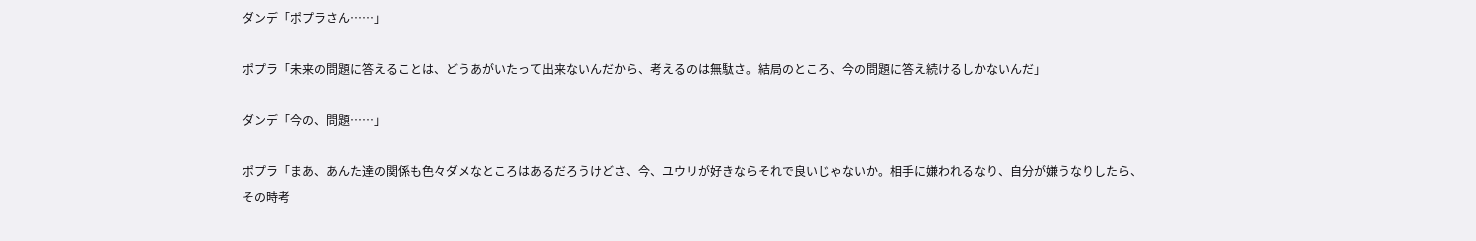ダンデ「ポプラさん……」

ポプラ「未来の問題に答えることは、どうあがいたって出来ないんだから、考えるのは無駄さ。結局のところ、今の問題に答え続けるしかないんだ」

ダンデ「今の、問題……」

ポプラ「まあ、あんた達の関係も色々ダメなところはあるだろうけどさ、今、ユウリが好きならそれで良いじゃないか。相手に嫌われるなり、自分が嫌うなりしたら、その時考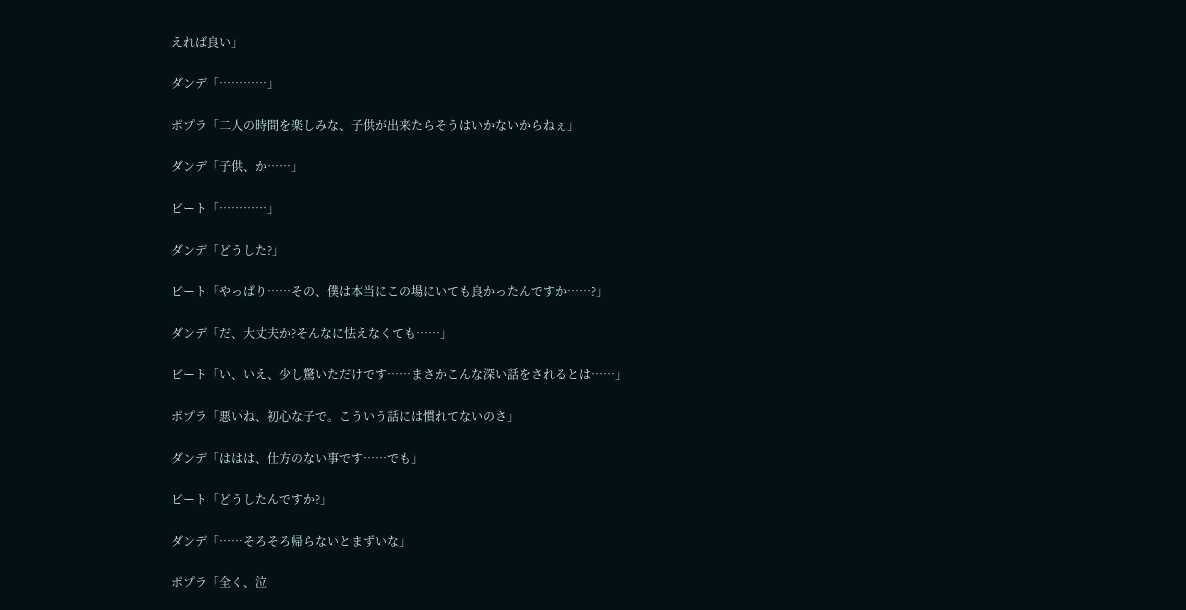えれば良い」

ダンデ「…………」

ポプラ「二人の時間を楽しみな、子供が出来たらそうはいかないからねぇ」

ダンデ「子供、か……」

ビート「…………」

ダンデ「どうした?」

ビート「やっぱり……その、僕は本当にこの場にいても良かったんですか……?」

ダンデ「だ、大丈夫か?そんなに怯えなくても……」

ビート「い、いえ、少し驚いただけです……まさかこんな深い話をされるとは……」

ポプラ「悪いね、初心な子で。こういう話には慣れてないのさ」

ダンデ「ははは、仕方のない事です……でも」

ビート「どうしたんですか?」

ダンデ「……そろそろ帰らないとまずいな」

ポプラ「全く、泣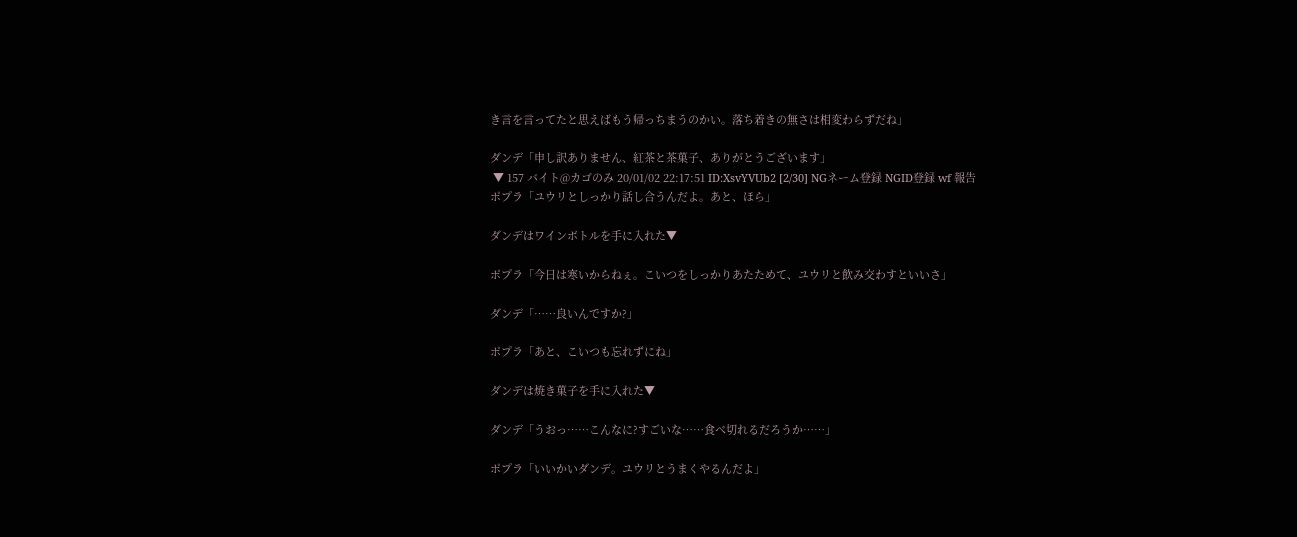き言を言ってたと思えばもう帰っちまうのかい。落ち着きの無さは相変わらずだね」

ダンデ「申し訳ありません、紅茶と茶菓子、ありがとうございます」
 ▼ 157 バイト@カゴのみ 20/01/02 22:17:51 ID:XsvYVUb2 [2/30] NGネーム登録 NGID登録 wf 報告
ポプラ「ユウリとしっかり話し合うんだよ。あと、ほら」

ダンデはワインボトルを手に入れた▼

ポプラ「今日は寒いからねぇ。こいつをしっかりあたためて、ユウリと飲み交わすといいさ」

ダンデ「……良いんですか?」

ポプラ「あと、こいつも忘れずにね」

ダンデは焼き菓子を手に入れた▼

ダンデ「うおっ……こんなに?すごいな……食べ切れるだろうか……」

ポプラ「いいかいダンデ。ユウリとうまくやるんだよ」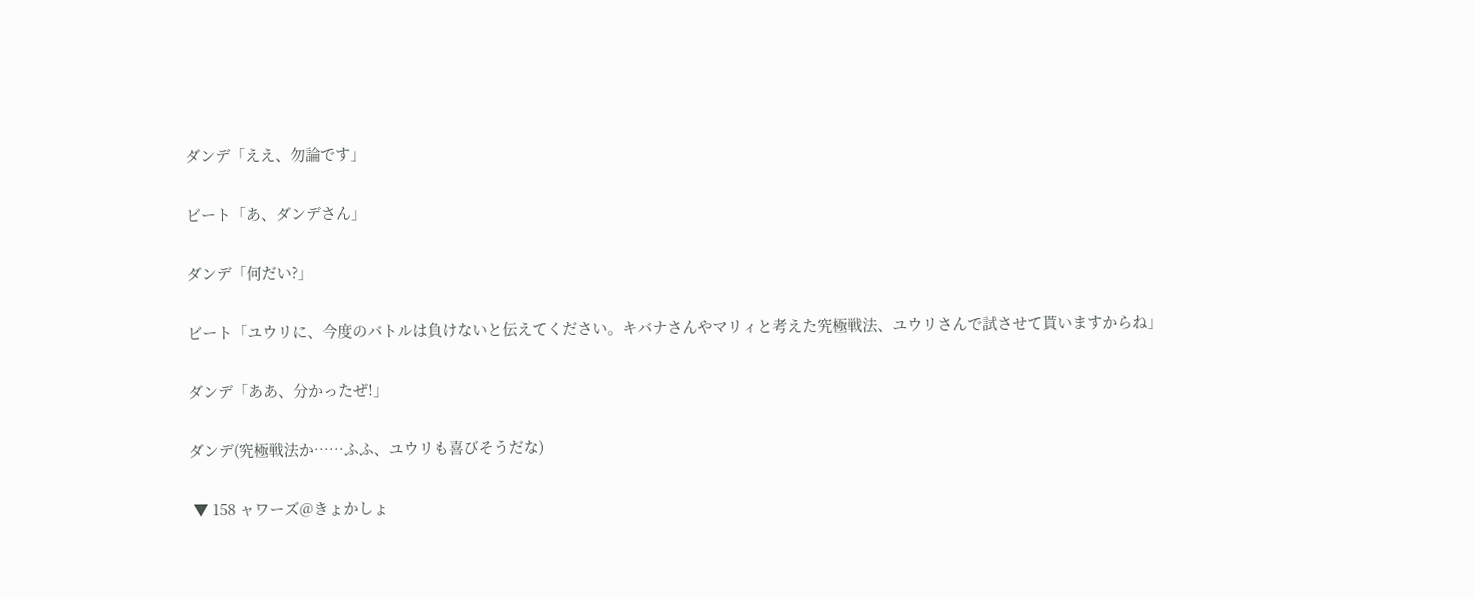ダンデ「ええ、勿論です」

ビート「あ、ダンデさん」

ダンデ「何だい?」

ビート「ユウリに、今度のバトルは負けないと伝えてください。キバナさんやマリィと考えた究極戦法、ユウリさんで試させて貰いますからね」

ダンデ「ああ、分かったぜ!」

ダンデ(究極戦法か……ふふ、ユウリも喜びそうだな)

 ▼ 158 ャワーズ@きょかしょ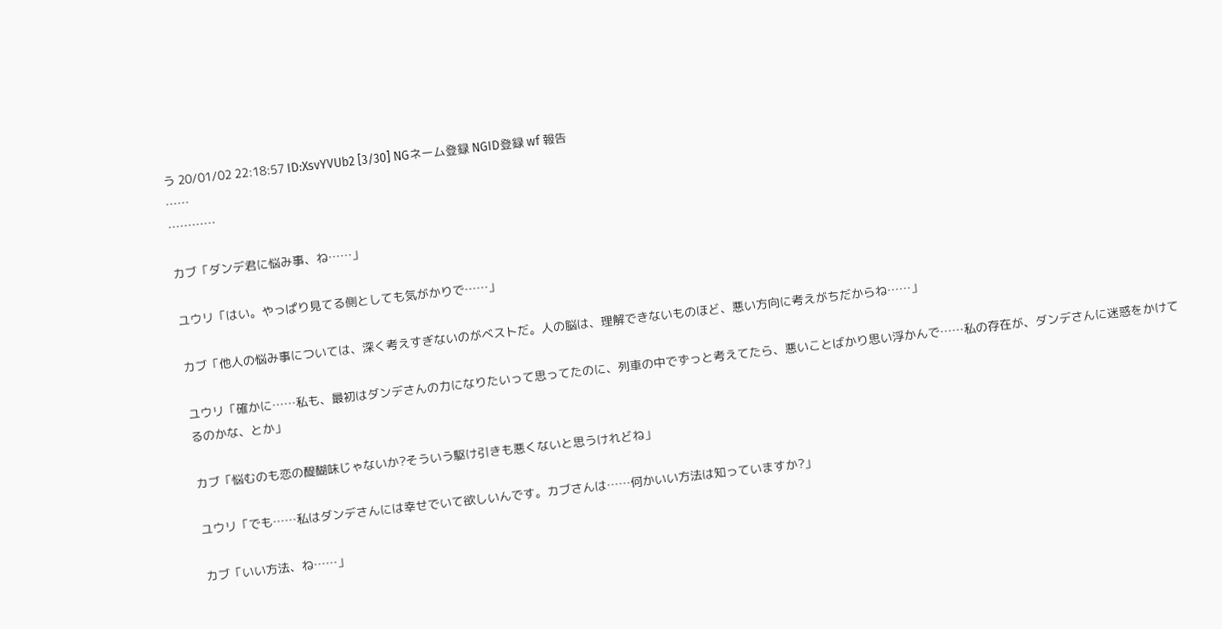う 20/01/02 22:18:57 ID:XsvYVUb2 [3/30] NGネーム登録 NGID登録 wf 報告
……
…………

カブ「ダンデ君に悩み事、ね……」

ユウリ「はい。やっぱり見てる側としても気がかりで……」

カブ「他人の悩み事については、深く考えすぎないのがベストだ。人の脳は、理解できないものほど、悪い方向に考えがちだからね……」

ユウリ「確かに……私も、最初はダンデさんの力になりたいって思ってたのに、列車の中でずっと考えてたら、悪いことばかり思い浮かんで……私の存在が、ダンデさんに迷惑をかけてるのかな、とか」

カブ「悩むのも恋の醍醐味じゃないか?そういう駆け引きも悪くないと思うけれどね」

ユウリ「でも……私はダンデさんには幸せでいて欲しいんです。カブさんは……何かいい方法は知っていますか?」

カブ「いい方法、ね……」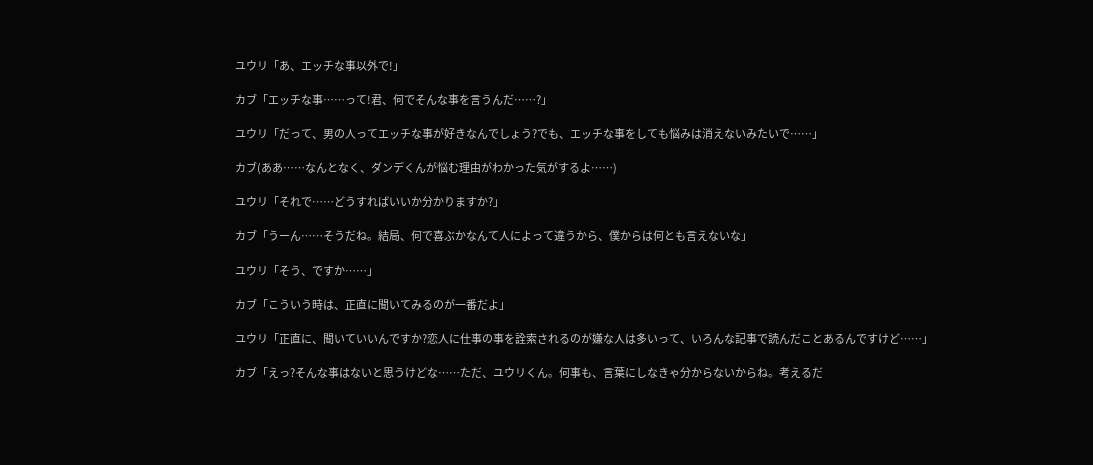ユウリ「あ、エッチな事以外で!」

カブ「エッチな事……って!君、何でそんな事を言うんだ……?」

ユウリ「だって、男の人ってエッチな事が好きなんでしょう?でも、エッチな事をしても悩みは消えないみたいで……」

カブ(ああ……なんとなく、ダンデくんが悩む理由がわかった気がするよ……)

ユウリ「それで……どうすればいいか分かりますか?」

カブ「うーん……そうだね。結局、何で喜ぶかなんて人によって違うから、僕からは何とも言えないな」

ユウリ「そう、ですか……」

カブ「こういう時は、正直に聞いてみるのが一番だよ」

ユウリ「正直に、聞いていいんですか?恋人に仕事の事を詮索されるのが嫌な人は多いって、いろんな記事で読んだことあるんですけど……」

カブ「えっ?そんな事はないと思うけどな……ただ、ユウリくん。何事も、言葉にしなきゃ分からないからね。考えるだ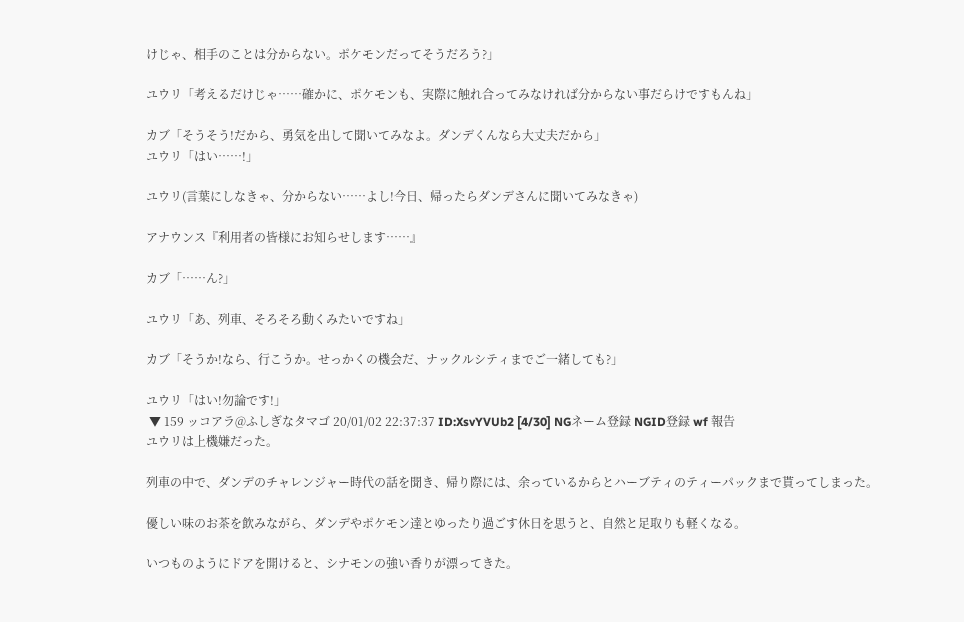けじゃ、相手のことは分からない。ポケモンだってそうだろう?」

ユウリ「考えるだけじゃ……確かに、ポケモンも、実際に触れ合ってみなければ分からない事だらけですもんね」

カブ「そうそう!だから、勇気を出して聞いてみなよ。ダンデくんなら大丈夫だから」
ユウリ「はい……!」

ユウリ(言葉にしなきゃ、分からない……よし!今日、帰ったらダンデさんに聞いてみなきゃ)

アナウンス『利用者の皆様にお知らせします……』

カブ「……ん?」

ユウリ「あ、列車、そろそろ動くみたいですね」

カブ「そうか!なら、行こうか。せっかくの機会だ、ナックルシティまでご一緒しても?」

ユウリ「はい!勿論です!」
 ▼ 159 ッコアラ@ふしぎなタマゴ 20/01/02 22:37:37 ID:XsvYVUb2 [4/30] NGネーム登録 NGID登録 wf 報告
ユウリは上機嫌だった。

列車の中で、ダンデのチャレンジャー時代の話を聞き、帰り際には、余っているからとハーブティのティーパックまで貰ってしまった。

優しい味のお茶を飲みながら、ダンデやポケモン達とゆったり過ごす休日を思うと、自然と足取りも軽くなる。

いつものようにドアを開けると、シナモンの強い香りが漂ってきた。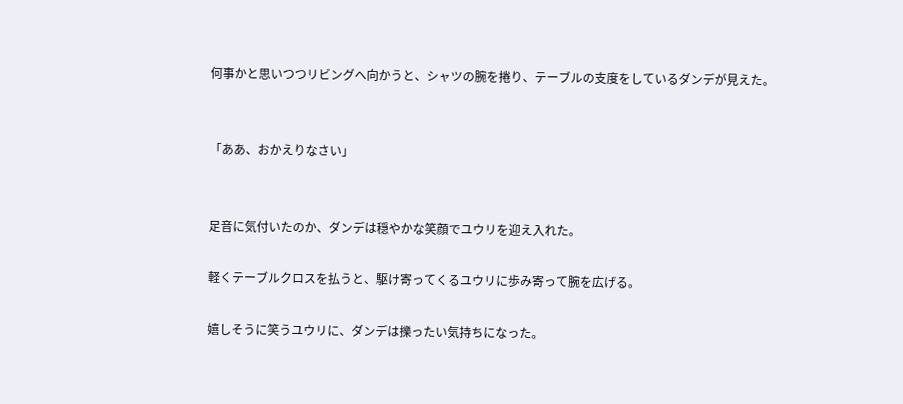何事かと思いつつリビングへ向かうと、シャツの腕を捲り、テーブルの支度をしているダンデが見えた。


「ああ、おかえりなさい」


足音に気付いたのか、ダンデは穏やかな笑顔でユウリを迎え入れた。

軽くテーブルクロスを払うと、駆け寄ってくるユウリに歩み寄って腕を広げる。

嬉しそうに笑うユウリに、ダンデは擽ったい気持ちになった。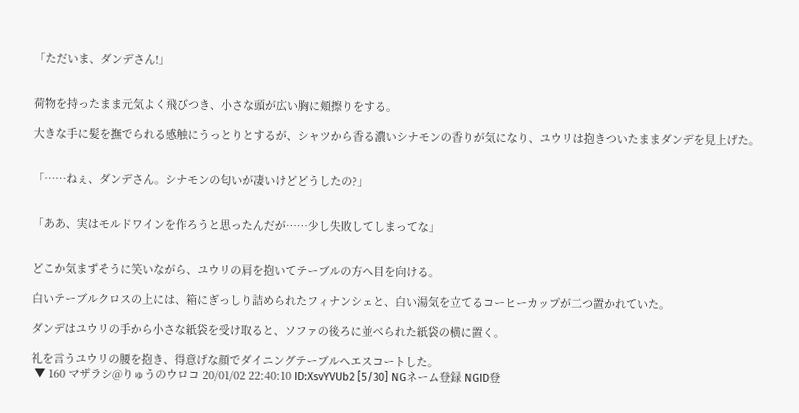「ただいま、ダンデさん!」


荷物を持ったまま元気よく飛びつき、小さな頭が広い胸に頬擦りをする。

大きな手に髪を撫でられる感触にうっとりとするが、シャツから香る濃いシナモンの香りが気になり、ユウリは抱きついたままダンデを見上げた。


「……ねぇ、ダンデさん。シナモンの匂いが凄いけどどうしたの?」


「ああ、実はモルドワインを作ろうと思ったんだが……少し失敗してしまってな」


どこか気まずそうに笑いながら、ユウリの肩を抱いてテーブルの方へ目を向ける。

白いテーブルクロスの上には、箱にぎっしり詰められたフィナンシェと、白い湯気を立てるコーヒーカップが二つ置かれていた。

ダンデはユウリの手から小さな紙袋を受け取ると、ソファの後ろに並べられた紙袋の横に置く。

礼を言うユウリの腰を抱き、得意げな顔でダイニングテーブルへエスコートした。
 ▼ 160 マザラシ@りゅうのウロコ 20/01/02 22:40:10 ID:XsvYVUb2 [5/30] NGネーム登録 NGID登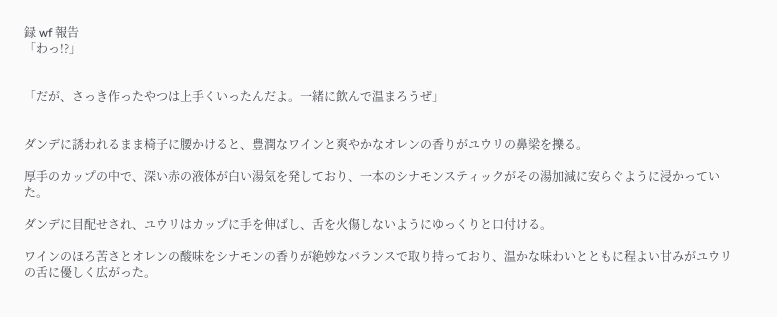録 wf 報告
「わっ!?」


「だが、さっき作ったやつは上手くいったんだよ。一緒に飲んで温まろうぜ」


ダンデに誘われるまま椅子に腰かけると、豊潤なワインと爽やかなオレンの香りがユウリの鼻梁を擽る。

厚手のカップの中で、深い赤の液体が白い湯気を発しており、一本のシナモンスティックがその湯加減に安らぐように浸かっていた。

ダンデに目配せされ、ユウリはカップに手を伸ばし、舌を火傷しないようにゆっくりと口付ける。

ワインのほろ苦さとオレンの酸味をシナモンの香りが絶妙なバランスで取り持っており、温かな味わいとともに程よい甘みがユウリの舌に優しく広がった。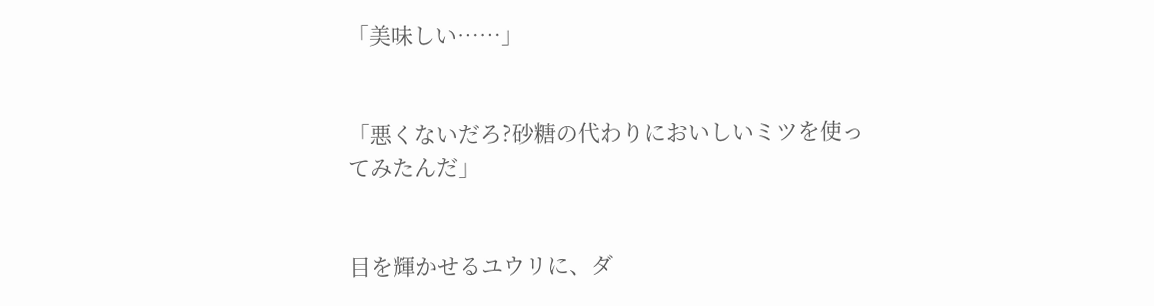「美味しい……」


「悪くないだろ?砂糖の代わりにおいしいミツを使ってみたんだ」


目を輝かせるユウリに、ダ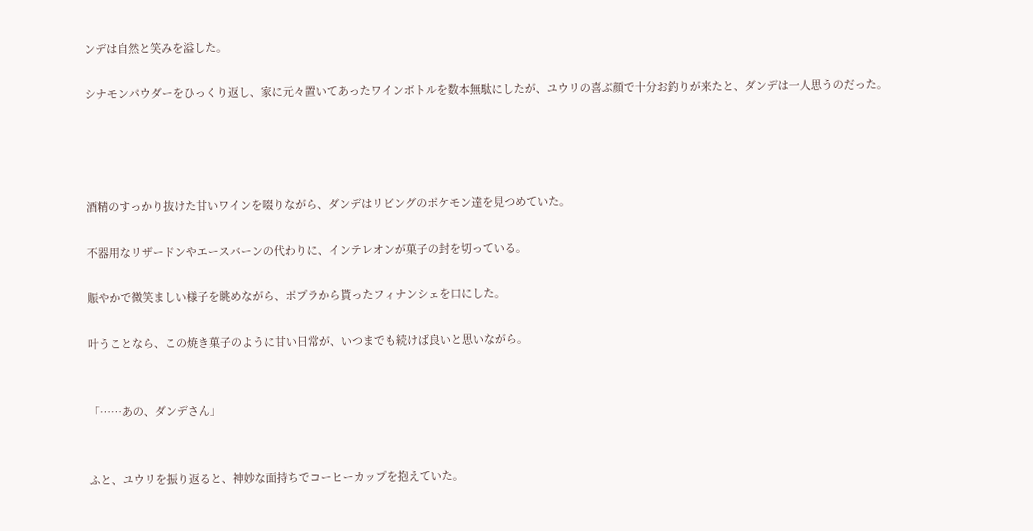ンデは自然と笑みを溢した。

シナモンパウダーをひっくり返し、家に元々置いてあったワインボトルを数本無駄にしたが、ユウリの喜ぶ顔で十分お釣りが来たと、ダンデは一人思うのだった。




酒精のすっかり抜けた甘いワインを啜りながら、ダンデはリビングのポケモン達を見つめていた。

不器用なリザードンやエースバーンの代わりに、インテレオンが菓子の封を切っている。

賑やかで微笑ましい様子を眺めながら、ポプラから貰ったフィナンシェを口にした。

叶うことなら、この焼き菓子のように甘い日常が、いつまでも続けば良いと思いながら。


「……あの、ダンデさん」


ふと、ユウリを振り返ると、神妙な面持ちでコーヒーカップを抱えていた。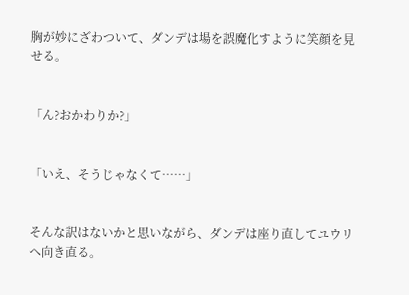胸が妙にざわついて、ダンデは場を誤魔化すように笑顔を見せる。


「ん?おかわりか?」


「いえ、そうじゃなくて……」


そんな訳はないかと思いながら、ダンデは座り直してユウリへ向き直る。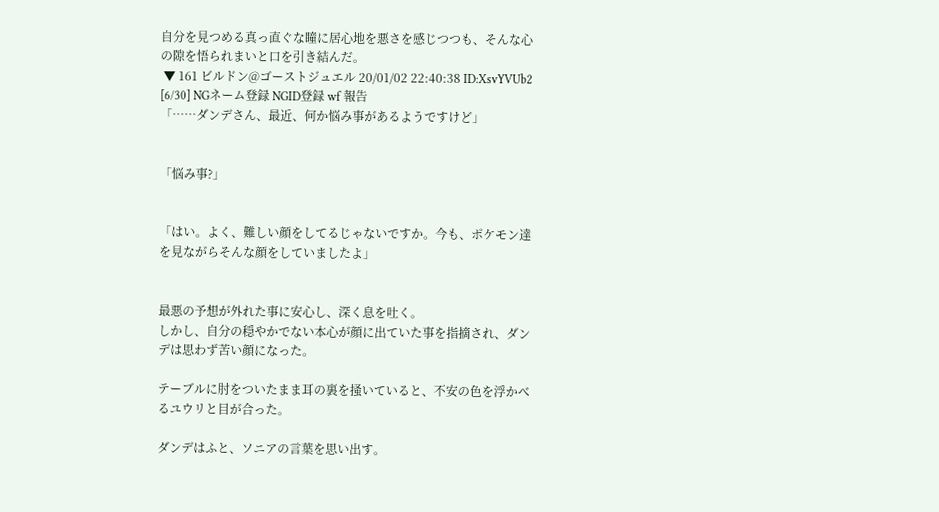自分を見つめる真っ直ぐな瞳に居心地を悪さを感じつつも、そんな心の隙を悟られまいと口を引き結んだ。
 ▼ 161 ビルドン@ゴーストジュエル 20/01/02 22:40:38 ID:XsvYVUb2 [6/30] NGネーム登録 NGID登録 wf 報告
「……ダンデさん、最近、何か悩み事があるようですけど」


「悩み事?」


「はい。よく、難しい顔をしてるじゃないですか。今も、ポケモン達を見ながらそんな顔をしていましたよ」


最悪の予想が外れた事に安心し、深く息を吐く。
しかし、自分の穏やかでない本心が顔に出ていた事を指摘され、ダンデは思わず苦い顔になった。

テーブルに肘をついたまま耳の裏を掻いていると、不安の色を浮かべるユウリと目が合った。

ダンデはふと、ソニアの言葉を思い出す。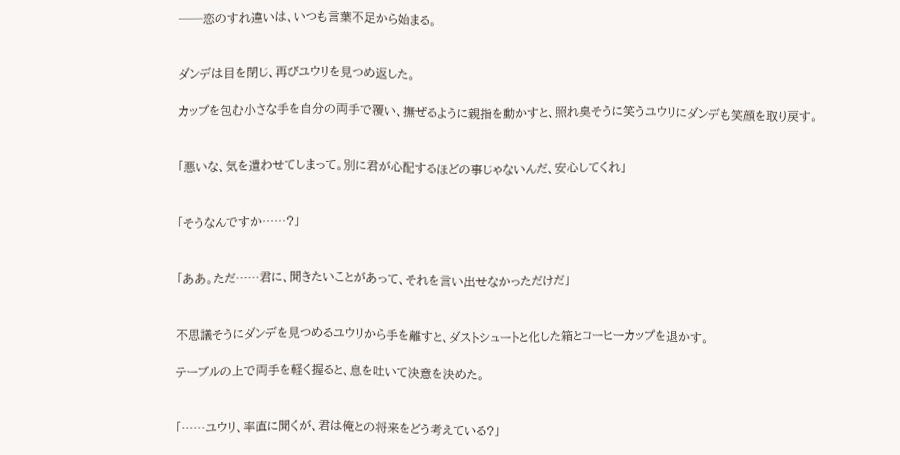──恋のすれ違いは、いつも言葉不足から始まる。


ダンデは目を閉じ、再びユウリを見つめ返した。

カップを包む小さな手を自分の両手で覆い、撫ぜるように親指を動かすと、照れ臭そうに笑うユウリにダンデも笑顔を取り戻す。


「悪いな、気を遣わせてしまって。別に君が心配するほどの事じゃないんだ、安心してくれ」


「そうなんですか……?」


「ああ。ただ……君に、聞きたいことがあって、それを言い出せなかっただけだ」


不思議そうにダンデを見つめるユウリから手を離すと、ダストシュートと化した箱とコーヒーカップを退かす。

テーブルの上で両手を軽く握ると、息を吐いて決意を決めた。


「……ユウリ、率直に聞くが、君は俺との将来をどう考えている?」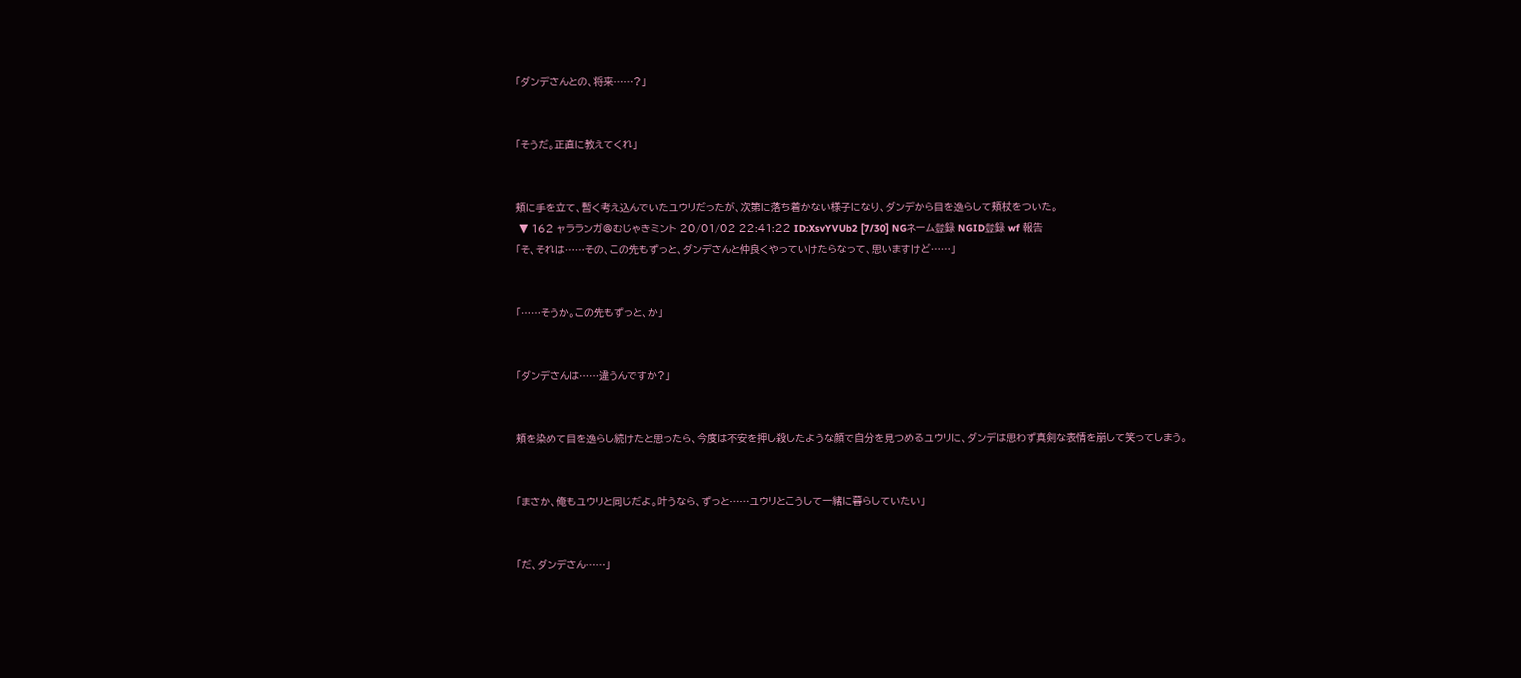「ダンデさんとの、将来……?」


「そうだ。正直に教えてくれ」


頬に手を立て、暫く考え込んでいたユウリだったが、次第に落ち着かない様子になり、ダンデから目を逸らして頬杖をついた。
 ▼ 162 ャラランガ@むじゃきミント 20/01/02 22:41:22 ID:XsvYVUb2 [7/30] NGネーム登録 NGID登録 wf 報告
「そ、それは……その、この先もずっと、ダンデさんと仲良くやっていけたらなって、思いますけど……」


「……そうか。この先もずっと、か」


「ダンデさんは……違うんですか?」


頬を染めて目を逸らし続けたと思ったら、今度は不安を押し殺したような顔で自分を見つめるユウリに、ダンデは思わず真剣な表情を崩して笑ってしまう。


「まさか、俺もユウリと同じだよ。叶うなら、ずっと……ユウリとこうして一緒に暮らしていたい」


「だ、ダンデさん……」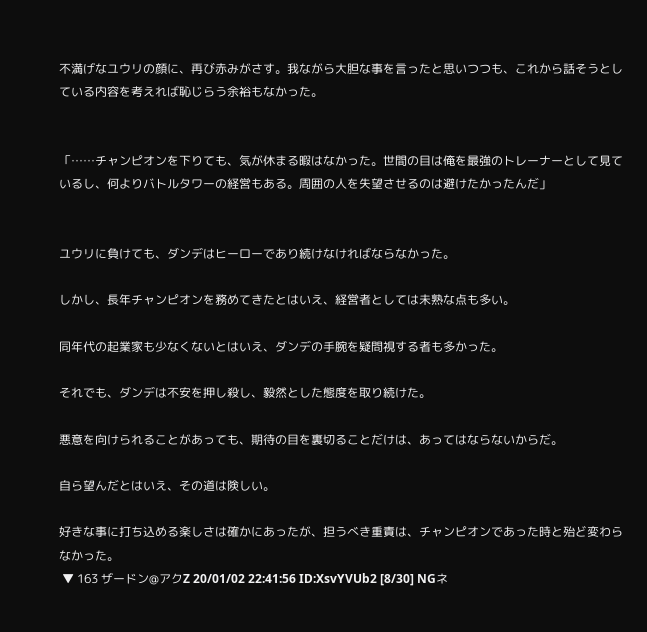不満げなユウリの顔に、再び赤みがさす。我ながら大胆な事を言ったと思いつつも、これから話そうとしている内容を考えれば恥じらう余裕もなかった。


「……チャンピオンを下りても、気が休まる暇はなかった。世間の目は俺を最強のトレーナーとして見ているし、何よりバトルタワーの経営もある。周囲の人を失望させるのは避けたかったんだ」


ユウリに負けても、ダンデはヒーローであり続けなければならなかった。

しかし、長年チャンピオンを務めてきたとはいえ、経営者としては未熟な点も多い。

同年代の起業家も少なくないとはいえ、ダンデの手腕を疑問視する者も多かった。

それでも、ダンデは不安を押し殺し、毅然とした態度を取り続けた。

悪意を向けられることがあっても、期待の目を裏切ることだけは、あってはならないからだ。

自ら望んだとはいえ、その道は険しい。

好きな事に打ち込める楽しさは確かにあったが、担うべき重責は、チャンピオンであった時と殆ど変わらなかった。
 ▼ 163 ザードン@アクZ 20/01/02 22:41:56 ID:XsvYVUb2 [8/30] NGネ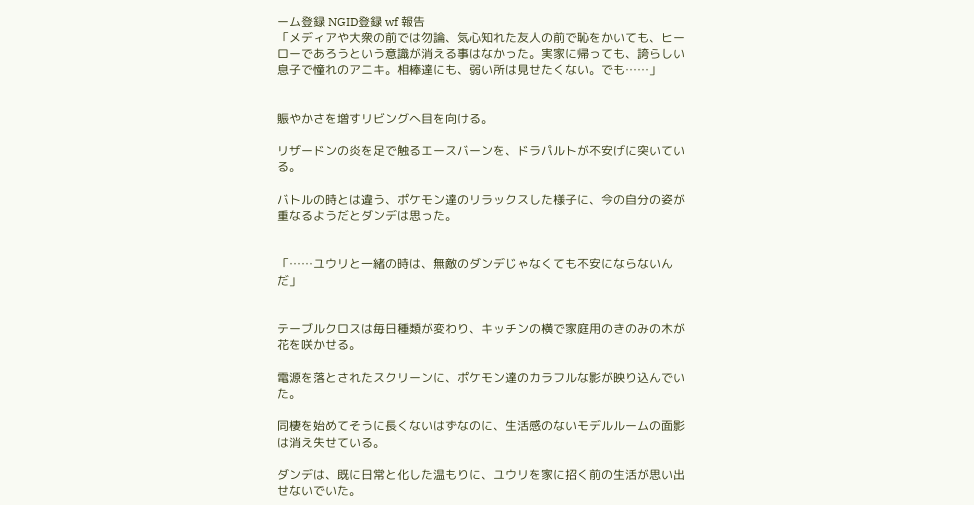ーム登録 NGID登録 wf 報告
「メディアや大衆の前では勿論、気心知れた友人の前で恥をかいても、ヒーローであろうという意識が消える事はなかった。実家に帰っても、誇らしい息子で憧れのアニキ。相棒達にも、弱い所は見せたくない。でも……」


賑やかさを増すリビングへ目を向ける。

リザードンの炎を足で触るエースバーンを、ドラパルトが不安げに突いている。

バトルの時とは違う、ポケモン達のリラックスした様子に、今の自分の姿が重なるようだとダンデは思った。


「……ユウリと一緒の時は、無敵のダンデじゃなくても不安にならないんだ」


テーブルクロスは毎日種類が変わり、キッチンの横で家庭用のきのみの木が花を咲かせる。

電源を落とされたスクリーンに、ポケモン達のカラフルな影が映り込んでいた。

同棲を始めてそうに長くないはずなのに、生活感のないモデルルームの面影は消え失せている。

ダンデは、既に日常と化した温もりに、ユウリを家に招く前の生活が思い出せないでいた。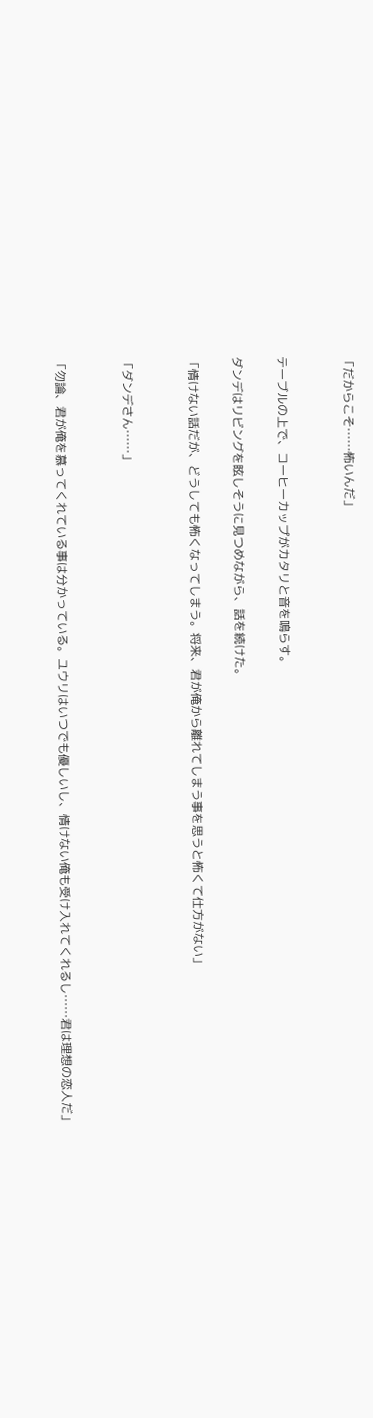「だからこそ……怖いんだ」


テーブルの上で、コーヒーカップがカタリと音を鳴らす。

ダンデはリビングを眩しそうに見つめながら、話を続けた。

「情けない話だが、どうしても怖くなってしまう。将来、君が俺から離れてしまう事を思うと怖くて仕方がない」


「ダンデさん……」


「勿論、君が俺を慕ってくれている事は分かっている。ユウリはいつでも優しいし、情けない俺も受け入れてくれるし……君は理想の恋人だ」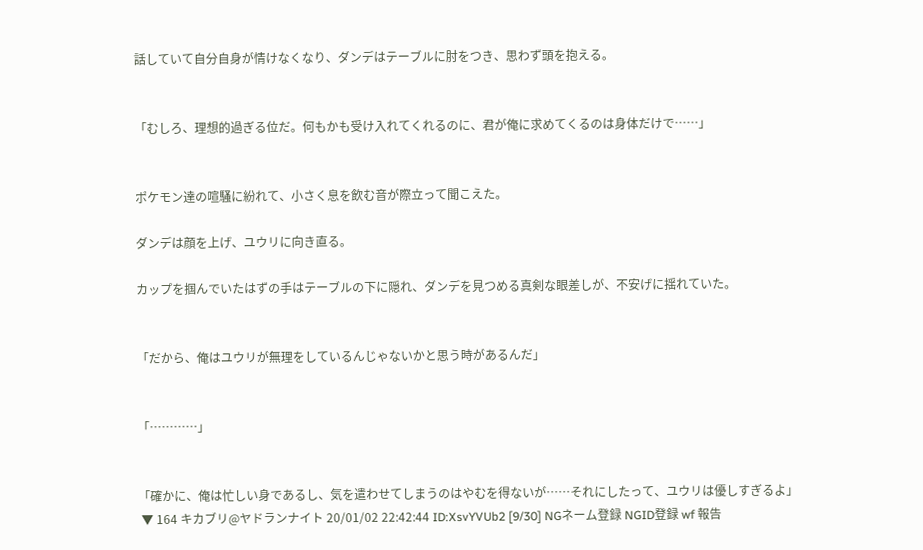話していて自分自身が情けなくなり、ダンデはテーブルに肘をつき、思わず頭を抱える。


「むしろ、理想的過ぎる位だ。何もかも受け入れてくれるのに、君が俺に求めてくるのは身体だけで……」


ポケモン達の喧騒に紛れて、小さく息を飲む音が際立って聞こえた。

ダンデは顔を上げ、ユウリに向き直る。

カップを掴んでいたはずの手はテーブルの下に隠れ、ダンデを見つめる真剣な眼差しが、不安げに揺れていた。


「だから、俺はユウリが無理をしているんじゃないかと思う時があるんだ」


「…………」


「確かに、俺は忙しい身であるし、気を遣わせてしまうのはやむを得ないが……それにしたって、ユウリは優しすぎるよ」
 ▼ 164 キカブリ@ヤドランナイト 20/01/02 22:42:44 ID:XsvYVUb2 [9/30] NGネーム登録 NGID登録 wf 報告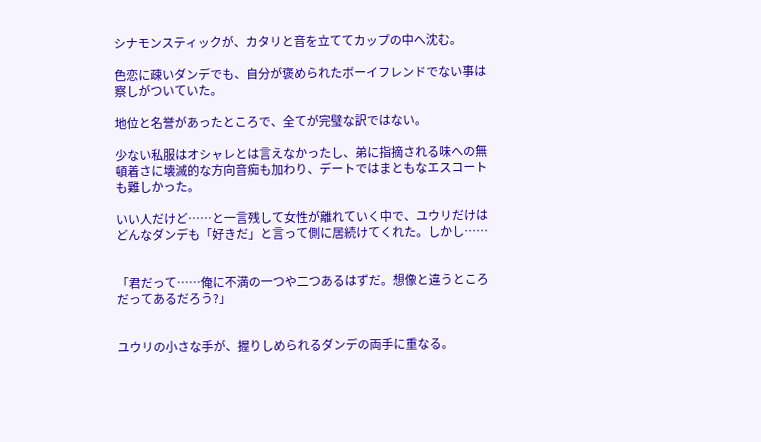シナモンスティックが、カタリと音を立ててカップの中へ沈む。

色恋に疎いダンデでも、自分が褒められたボーイフレンドでない事は察しがついていた。

地位と名誉があったところで、全てが完璧な訳ではない。

少ない私服はオシャレとは言えなかったし、弟に指摘される味への無頓着さに壊滅的な方向音痴も加わり、デートではまともなエスコートも難しかった。

いい人だけど……と一言残して女性が離れていく中で、ユウリだけはどんなダンデも「好きだ」と言って側に居続けてくれた。しかし……


「君だって……俺に不満の一つや二つあるはずだ。想像と違うところだってあるだろう?」


ユウリの小さな手が、握りしめられるダンデの両手に重なる。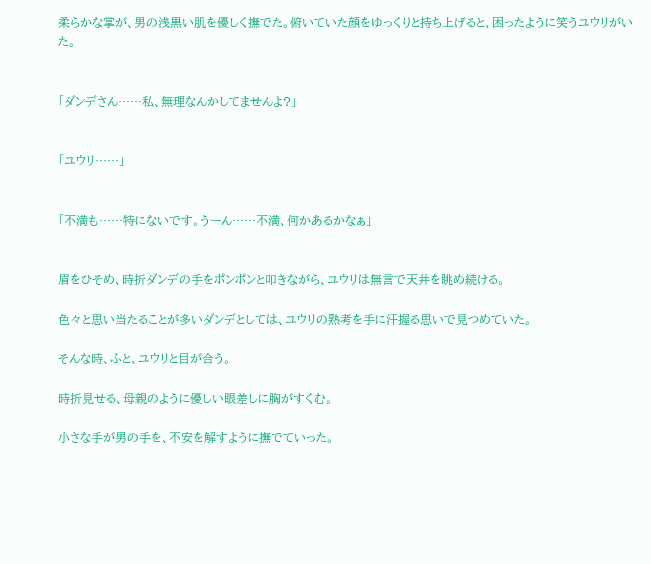柔らかな掌が、男の浅黒い肌を優しく撫でた。俯いていた顔をゆっくりと持ち上げると、困ったように笑うユウリがいた。


「ダンデさん……私、無理なんかしてませんよ?」


「ユウリ……」


「不満も……特にないです。うーん……不満、何かあるかなぁ」


眉をひそめ、時折ダンデの手をポンポンと叩きながら、ユウリは無言で天井を眺め続ける。

色々と思い当たることが多いダンデとしては、ユウリの熟考を手に汗握る思いで見つめていた。

そんな時、ふと、ユウリと目が合う。

時折見せる、母親のように優しい眼差しに胸がすくむ。

小さな手が男の手を、不安を解すように撫でていった。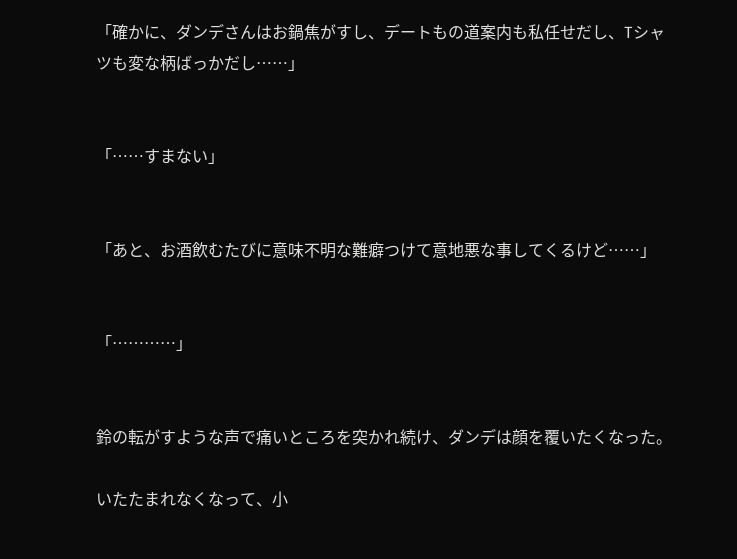「確かに、ダンデさんはお鍋焦がすし、デートもの道案内も私任せだし、Tシャツも変な柄ばっかだし……」


「……すまない」


「あと、お酒飲むたびに意味不明な難癖つけて意地悪な事してくるけど……」


「…………」


鈴の転がすような声で痛いところを突かれ続け、ダンデは顔を覆いたくなった。

いたたまれなくなって、小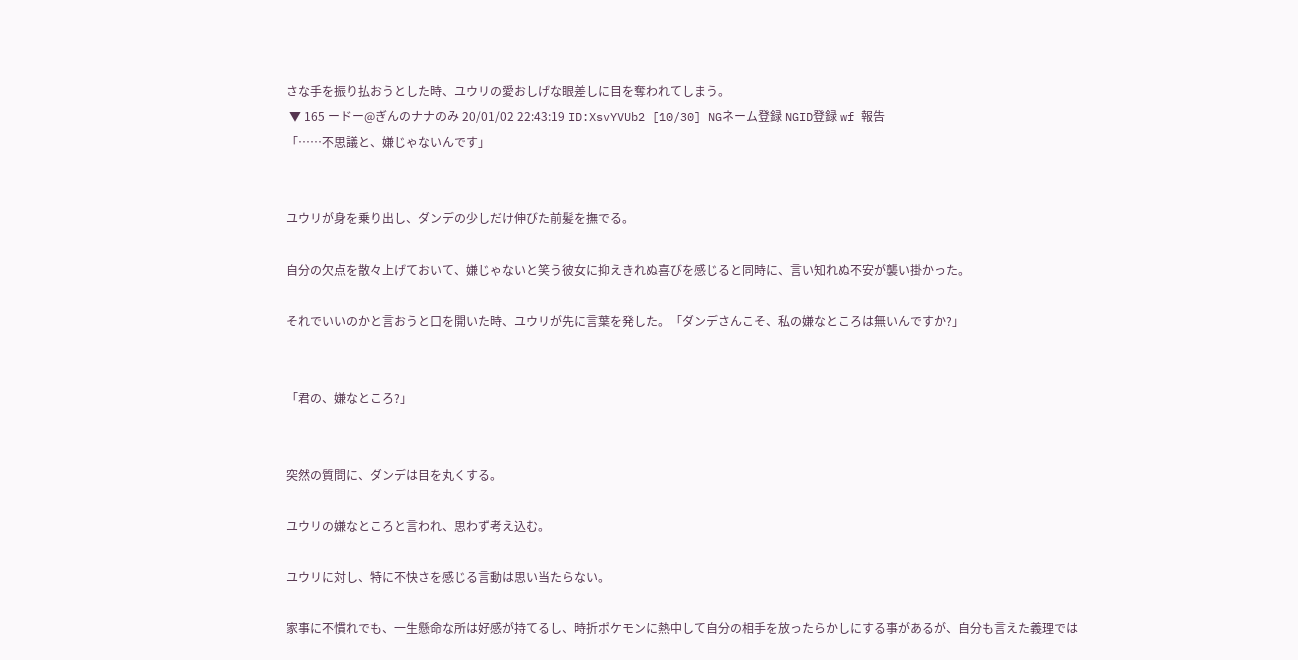さな手を振り払おうとした時、ユウリの愛おしげな眼差しに目を奪われてしまう。
 ▼ 165 ードー@ぎんのナナのみ 20/01/02 22:43:19 ID:XsvYVUb2 [10/30] NGネーム登録 NGID登録 wf 報告
「……不思議と、嫌じゃないんです」


ユウリが身を乗り出し、ダンデの少しだけ伸びた前髪を撫でる。

自分の欠点を散々上げておいて、嫌じゃないと笑う彼女に抑えきれぬ喜びを感じると同時に、言い知れぬ不安が襲い掛かった。

それでいいのかと言おうと口を開いた時、ユウリが先に言葉を発した。「ダンデさんこそ、私の嫌なところは無いんですか?」


「君の、嫌なところ?」


突然の質問に、ダンデは目を丸くする。

ユウリの嫌なところと言われ、思わず考え込む。

ユウリに対し、特に不快さを感じる言動は思い当たらない。

家事に不慣れでも、一生懸命な所は好感が持てるし、時折ポケモンに熱中して自分の相手を放ったらかしにする事があるが、自分も言えた義理では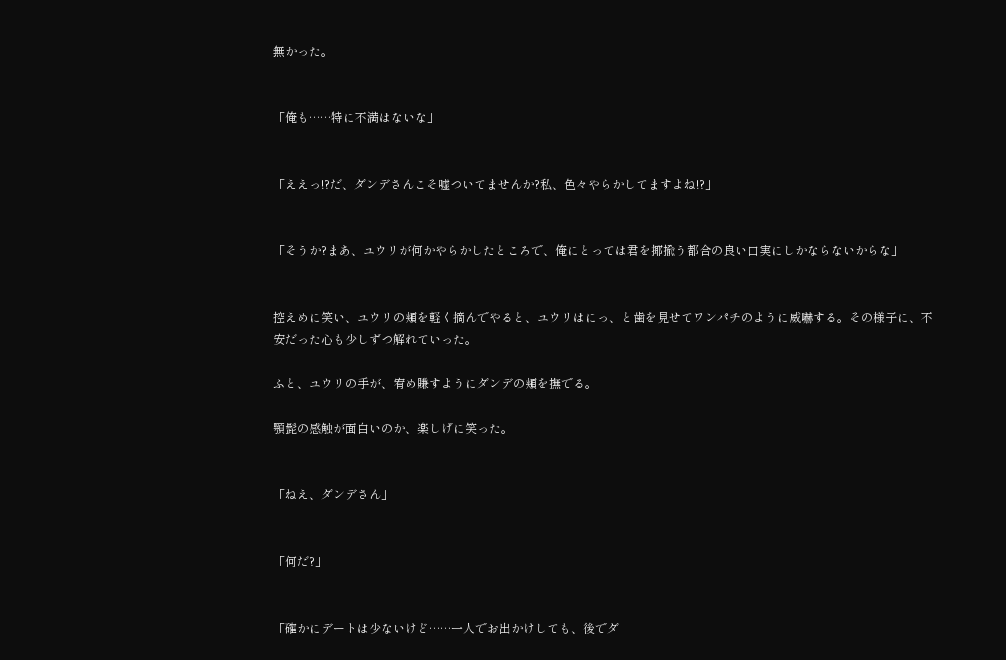無かった。


「俺も……特に不満はないな」


「ええっ!?だ、ダンデさんこそ嘘ついてませんか?私、色々やらかしてますよね!?」


「そうか?まあ、ユウリが何かやらかしたところで、俺にとっては君を揶揄う都合の良い口実にしかならないからな」


控えめに笑い、ユウリの頬を軽く摘んでやると、ユウリはにっ、と歯を見せてワンパチのように威嚇する。その様子に、不安だった心も少しずつ解れていった。

ふと、ユウリの手が、宥め賺すようにダンデの頬を撫でる。

顎髭の感触が面白いのか、楽しげに笑った。


「ねえ、ダンデさん」


「何だ?」


「確かにデートは少ないけど……一人でお出かけしても、後でダ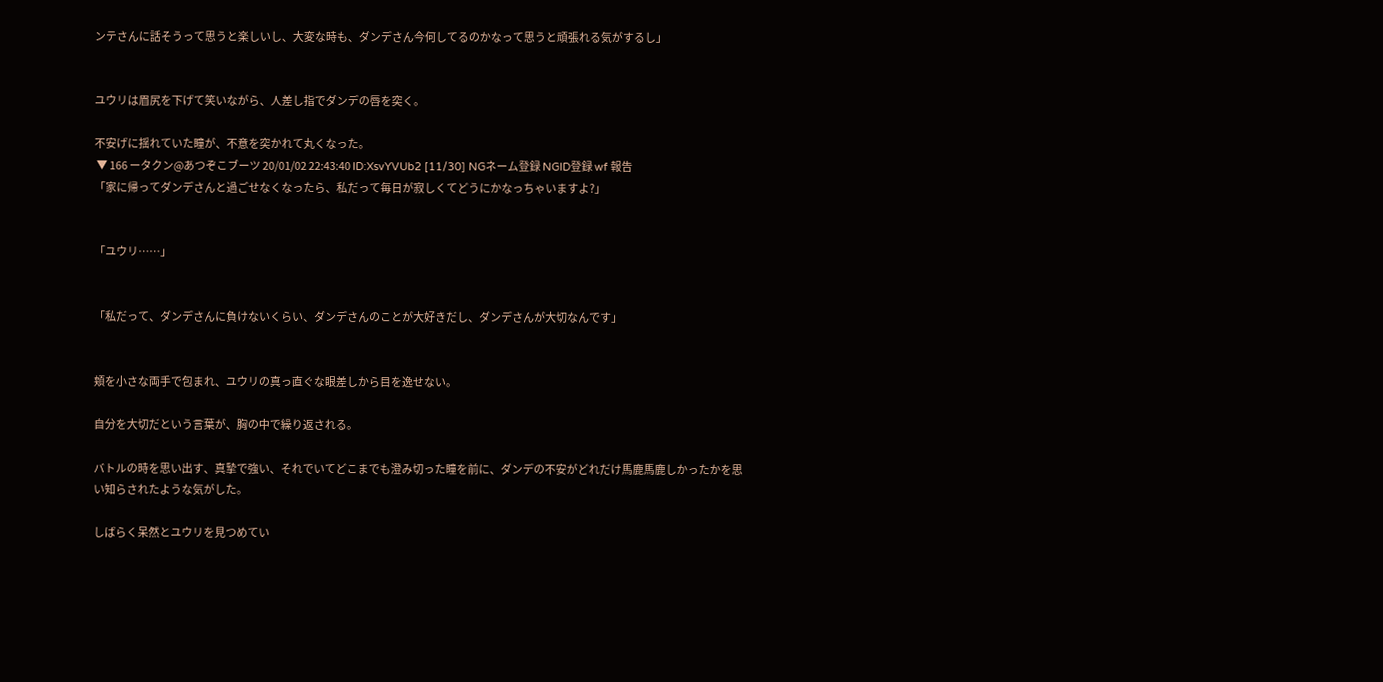ンテさんに話そうって思うと楽しいし、大変な時も、ダンデさん今何してるのかなって思うと頑張れる気がするし」


ユウリは眉尻を下げて笑いながら、人差し指でダンデの唇を突く。

不安げに揺れていた瞳が、不意を突かれて丸くなった。
 ▼ 166 ータクン@あつぞこブーツ 20/01/02 22:43:40 ID:XsvYVUb2 [11/30] NGネーム登録 NGID登録 wf 報告
「家に帰ってダンデさんと過ごせなくなったら、私だって毎日が寂しくてどうにかなっちゃいますよ?」


「ユウリ……」


「私だって、ダンデさんに負けないくらい、ダンデさんのことが大好きだし、ダンデさんが大切なんです」


頬を小さな両手で包まれ、ユウリの真っ直ぐな眼差しから目を逸せない。

自分を大切だという言葉が、胸の中で繰り返される。

バトルの時を思い出す、真摯で強い、それでいてどこまでも澄み切った瞳を前に、ダンデの不安がどれだけ馬鹿馬鹿しかったかを思い知らされたような気がした。

しばらく呆然とユウリを見つめてい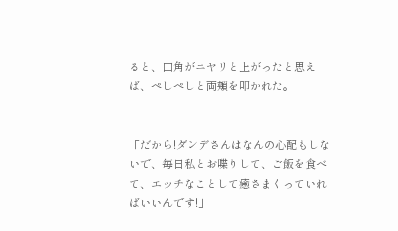ると、口角がニヤリと上がったと思えば、ぺしぺしと両頬を叩かれた。


「だから!ダンデさんはなんの心配もしないで、毎日私とお喋りして、ご飯を食べて、エッチなことして癒さまくっていればいいんです!」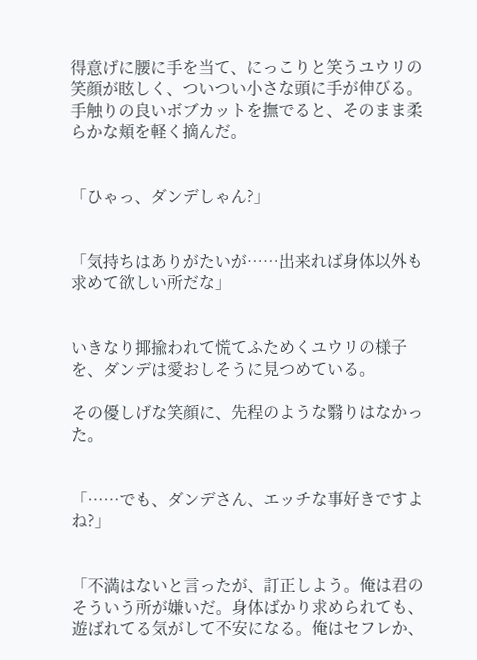得意げに腰に手を当て、にっこりと笑うユウリの笑顔が眩しく、ついつい小さな頭に手が伸びる。手触りの良いボブカットを撫でると、そのまま柔らかな頬を軽く摘んだ。


「ひゃっ、ダンデしゃん?」


「気持ちはありがたいが……出来れば身体以外も求めて欲しい所だな」


いきなり揶揄われて慌てふためくユウリの様子を、ダンデは愛おしそうに見つめている。

その優しげな笑顔に、先程のような翳りはなかった。


「……でも、ダンデさん、エッチな事好きですよね?」


「不満はないと言ったが、訂正しよう。俺は君のそういう所が嫌いだ。身体ばかり求められても、遊ばれてる気がして不安になる。俺はセフレか、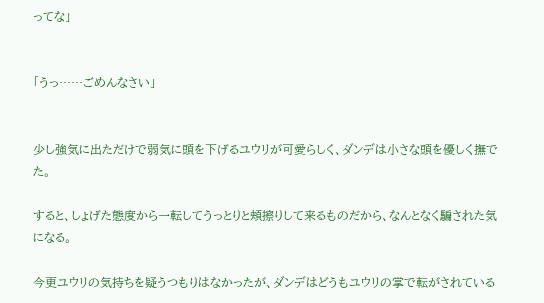ってな」


「うっ……ごめんなさい」


少し強気に出ただけで弱気に頭を下げるユウリが可愛らしく、ダンデは小さな頭を優しく撫でた。

すると、しょげた態度から一転してうっとりと頬擦りして来るものだから、なんとなく騙された気になる。

今更ユウリの気持ちを疑うつもりはなかったが、ダンデはどうもユウリの掌で転がされている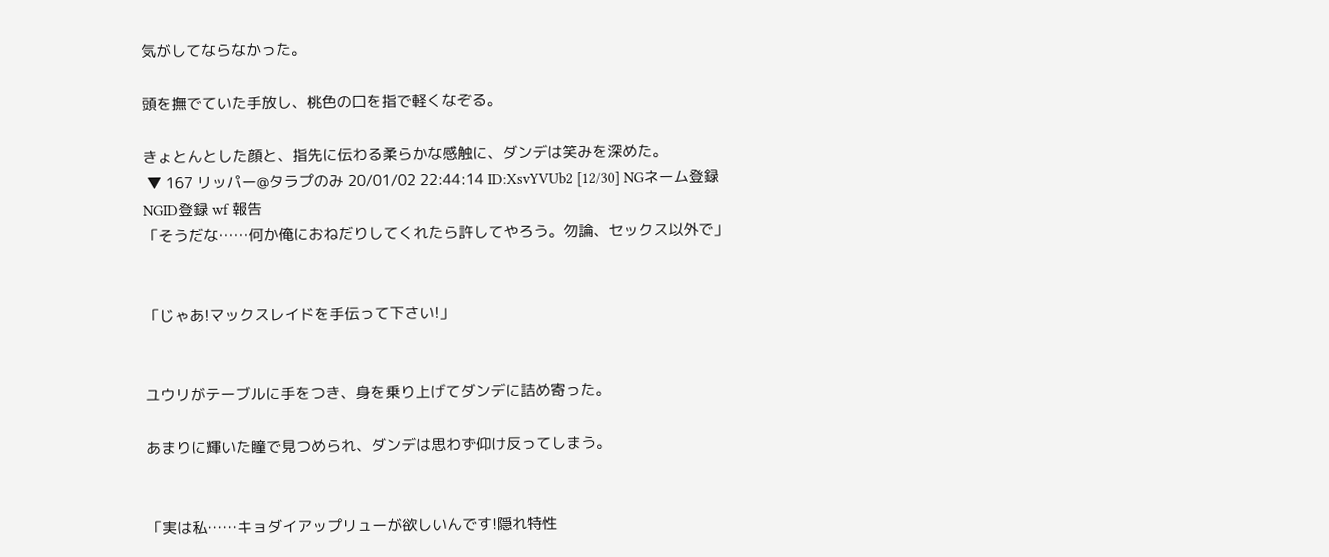気がしてならなかった。

頭を撫でていた手放し、桃色の口を指で軽くなぞる。

きょとんとした顔と、指先に伝わる柔らかな感触に、ダンデは笑みを深めた。
 ▼ 167 リッパー@タラプのみ 20/01/02 22:44:14 ID:XsvYVUb2 [12/30] NGネーム登録 NGID登録 wf 報告
「そうだな……何か俺におねだりしてくれたら許してやろう。勿論、セックス以外で」


「じゃあ!マックスレイドを手伝って下さい!」


ユウリがテーブルに手をつき、身を乗り上げてダンデに詰め寄った。

あまりに輝いた瞳で見つめられ、ダンデは思わず仰け反ってしまう。


「実は私……キョダイアップリューが欲しいんです!隠れ特性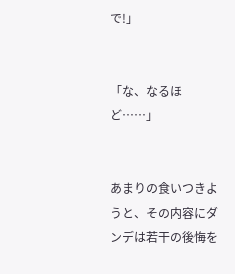で!」


「な、なるほど……」


あまりの食いつきようと、その内容にダンデは若干の後悔を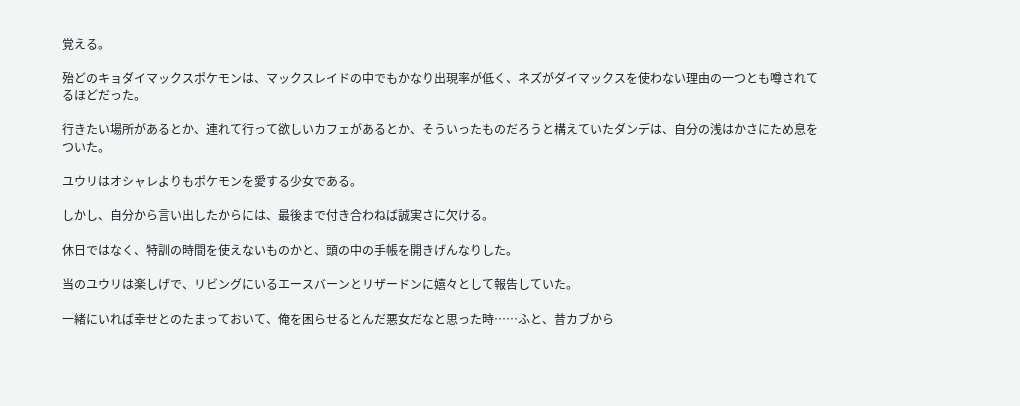覚える。

殆どのキョダイマックスポケモンは、マックスレイドの中でもかなり出現率が低く、ネズがダイマックスを使わない理由の一つとも噂されてるほどだった。

行きたい場所があるとか、連れて行って欲しいカフェがあるとか、そういったものだろうと構えていたダンデは、自分の浅はかさにため息をついた。

ユウリはオシャレよりもポケモンを愛する少女である。

しかし、自分から言い出したからには、最後まで付き合わねば誠実さに欠ける。

休日ではなく、特訓の時間を使えないものかと、頭の中の手帳を開きげんなりした。

当のユウリは楽しげで、リビングにいるエースバーンとリザードンに嬉々として報告していた。

一緒にいれば幸せとのたまっておいて、俺を困らせるとんだ悪女だなと思った時……ふと、昔カブから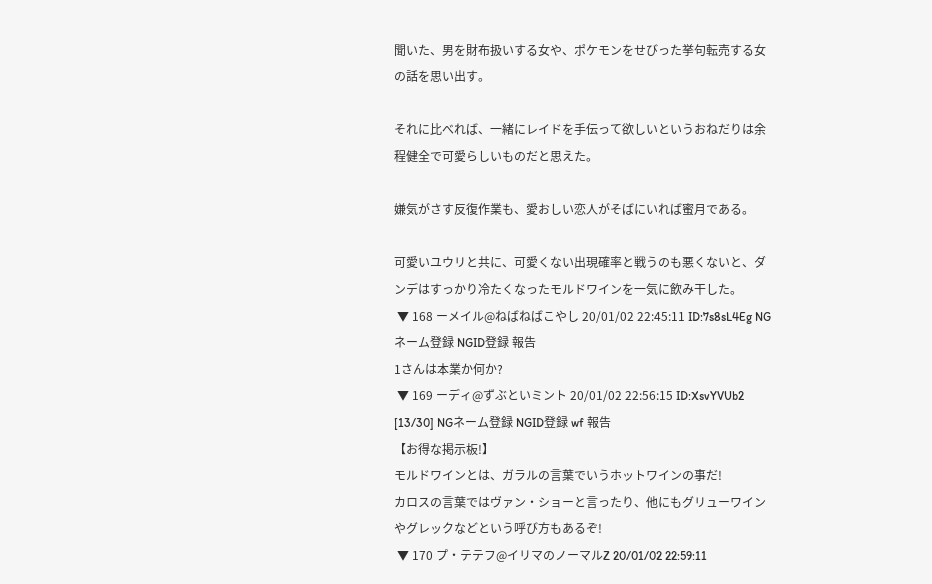聞いた、男を財布扱いする女や、ポケモンをせびった挙句転売する女の話を思い出す。

それに比べれば、一緒にレイドを手伝って欲しいというおねだりは余程健全で可愛らしいものだと思えた。

嫌気がさす反復作業も、愛おしい恋人がそばにいれば蜜月である。

可愛いユウリと共に、可愛くない出現確率と戦うのも悪くないと、ダンデはすっかり冷たくなったモルドワインを一気に飲み干した。
 ▼ 168 ーメイル@ねばねばこやし 20/01/02 22:45:11 ID:7s8sL4Eg NGネーム登録 NGID登録 報告
1さんは本業か何か?
 ▼ 169 ーディ@ずぶといミント 20/01/02 22:56:15 ID:XsvYVUb2 [13/30] NGネーム登録 NGID登録 wf 報告
【お得な掲示板!】
モルドワインとは、ガラルの言葉でいうホットワインの事だ!
カロスの言葉ではヴァン・ショーと言ったり、他にもグリューワインやグレックなどという呼び方もあるぞ!
 ▼ 170 プ・テテフ@イリマのノーマルZ 20/01/02 22:59:11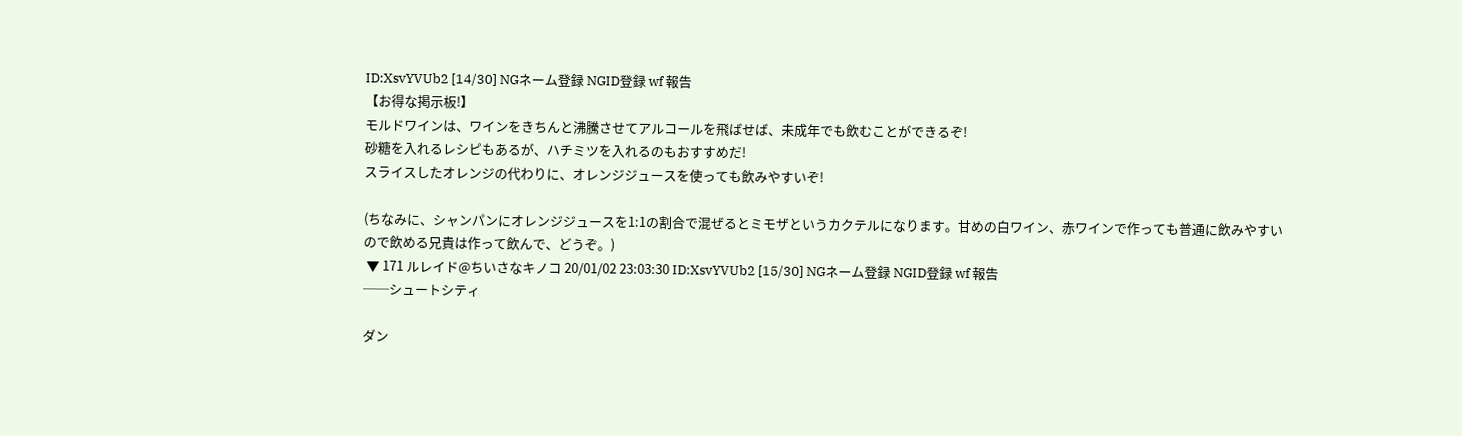ID:XsvYVUb2 [14/30] NGネーム登録 NGID登録 wf 報告
【お得な掲示板!】
モルドワインは、ワインをきちんと沸騰させてアルコールを飛ばせば、未成年でも飲むことができるぞ!
砂糖を入れるレシピもあるが、ハチミツを入れるのもおすすめだ!
スライスしたオレンジの代わりに、オレンジジュースを使っても飲みやすいぞ!

(ちなみに、シャンパンにオレンジジュースを1:1の割合で混ぜるとミモザというカクテルになります。甘めの白ワイン、赤ワインで作っても普通に飲みやすいので飲める兄貴は作って飲んで、どうぞ。)
 ▼ 171 ルレイド@ちいさなキノコ 20/01/02 23:03:30 ID:XsvYVUb2 [15/30] NGネーム登録 NGID登録 wf 報告
──シュートシティ

ダン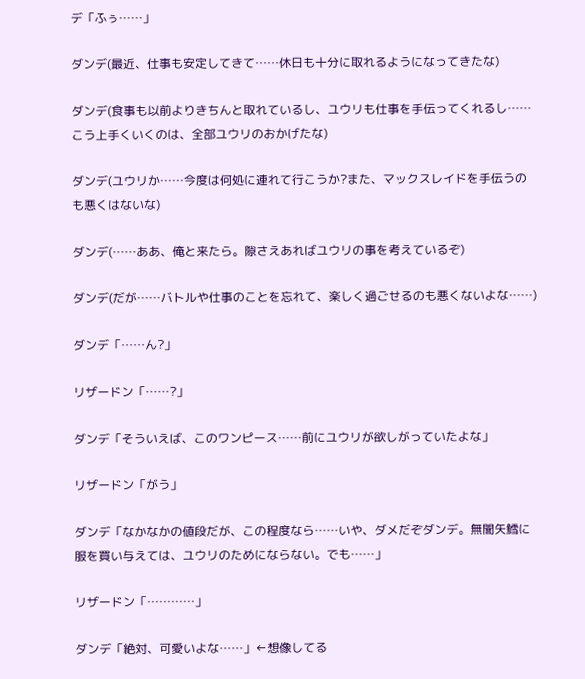デ「ふぅ……」

ダンデ(最近、仕事も安定してきて……休日も十分に取れるようになってきたな)

ダンデ(食事も以前よりきちんと取れているし、ユウリも仕事を手伝ってくれるし……こう上手くいくのは、全部ユウリのおかげたな)

ダンデ(ユウリか……今度は何処に連れて行こうか?また、マックスレイドを手伝うのも悪くはないな)

ダンデ(……ああ、俺と来たら。隙さえあればユウリの事を考えているぞ)

ダンデ(だが……バトルや仕事のことを忘れて、楽しく過ごせるのも悪くないよな……)

ダンデ「……ん?」

リザードン「……?」

ダンデ「そういえば、このワンピース……前にユウリが欲しがっていたよな」

リザードン「がう」

ダンデ「なかなかの値段だが、この程度なら……いや、ダメだぞダンデ。無闇矢鱈に服を買い与えては、ユウリのためにならない。でも……」

リザードン「…………」

ダンデ「絶対、可愛いよな……」←想像してる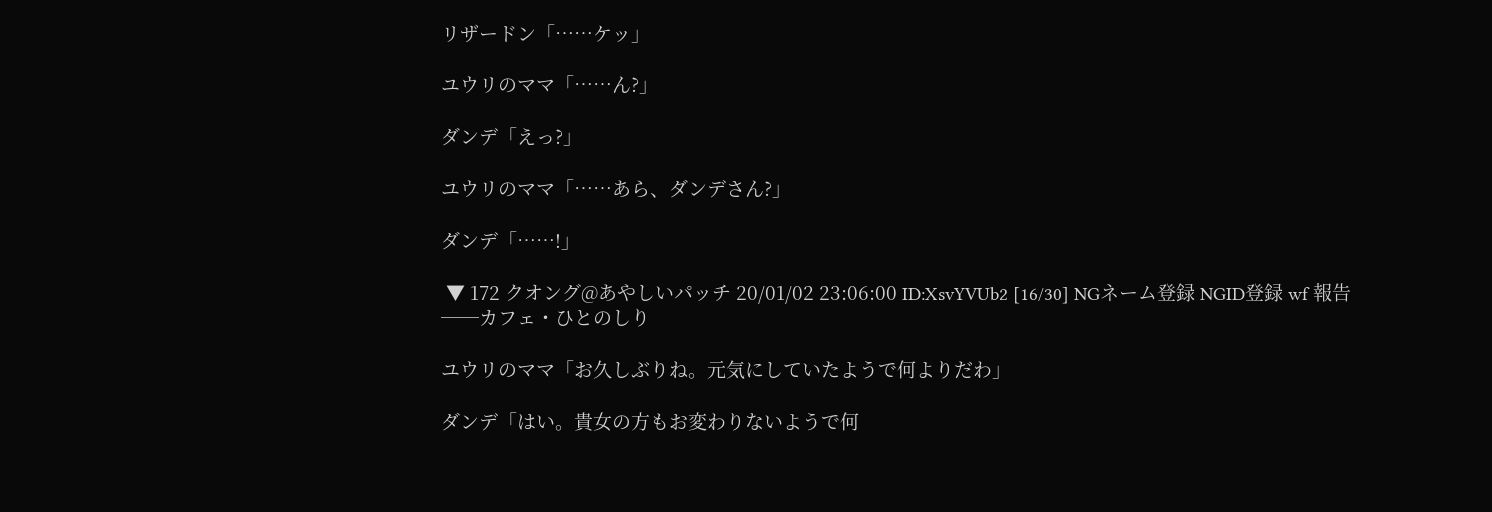リザードン「……ケッ」

ユウリのママ「……ん?」

ダンデ「えっ?」

ユウリのママ「……あら、ダンデさん?」

ダンデ「……!」

 ▼ 172 クオング@あやしいパッチ 20/01/02 23:06:00 ID:XsvYVUb2 [16/30] NGネーム登録 NGID登録 wf 報告
──カフェ・ひとのしり

ユウリのママ「お久しぶりね。元気にしていたようで何よりだわ」

ダンデ「はい。貴女の方もお変わりないようで何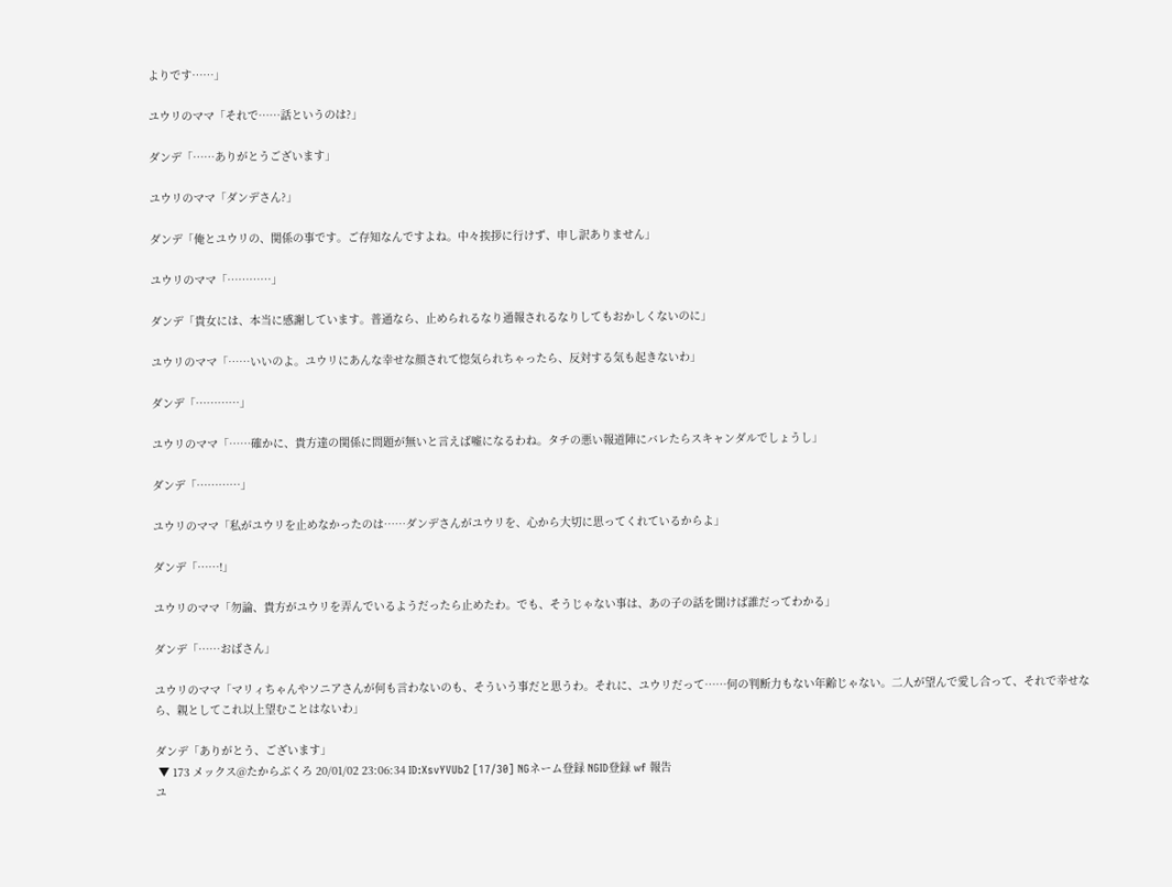よりです……」

ユウリのママ「それで……話というのは?」

ダンデ「……ありがとうございます」

ユウリのママ「ダンデさん?」

ダンデ「俺とユウリの、関係の事です。ご存知なんですよね。中々挨拶に行けず、申し訳ありません」

ユウリのママ「…………」

ダンデ「貴女には、本当に感謝しています。普通なら、止められるなり通報されるなりしてもおかしくないのに」

ユウリのママ「……いいのよ。ユウリにあんな幸せな顔されて惚気られちゃったら、反対する気も起きないわ」

ダンデ「…………」

ユウリのママ「……確かに、貴方達の関係に問題が無いと言えば嘘になるわね。タチの悪い報道陣にバレたらスキャンダルでしょうし」

ダンデ「…………」

ユウリのママ「私がユウリを止めなかったのは……ダンデさんがユウリを、心から大切に思ってくれているからよ」

ダンデ「……!」

ユウリのママ「勿論、貴方がユウリを弄んでいるようだったら止めたわ。でも、そうじゃない事は、あの子の話を聞けば誰だってわかる」

ダンデ「……おばさん」

ユウリのママ「マリィちゃんやソニアさんが何も言わないのも、そういう事だと思うわ。それに、ユウリだって……何の判断力もない年齢じゃない。二人が望んで愛し合って、それで幸せなら、親としてこれ以上望むことはないわ」

ダンデ「ありがとう、ございます」
 ▼ 173 メックス@たからぶくろ 20/01/02 23:06:34 ID:XsvYVUb2 [17/30] NGネーム登録 NGID登録 wf 報告
ユ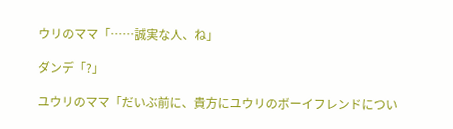ウリのママ「……誠実な人、ね」

ダンデ「?」

ユウリのママ「だいぶ前に、貴方にユウリのボーイフレンドについ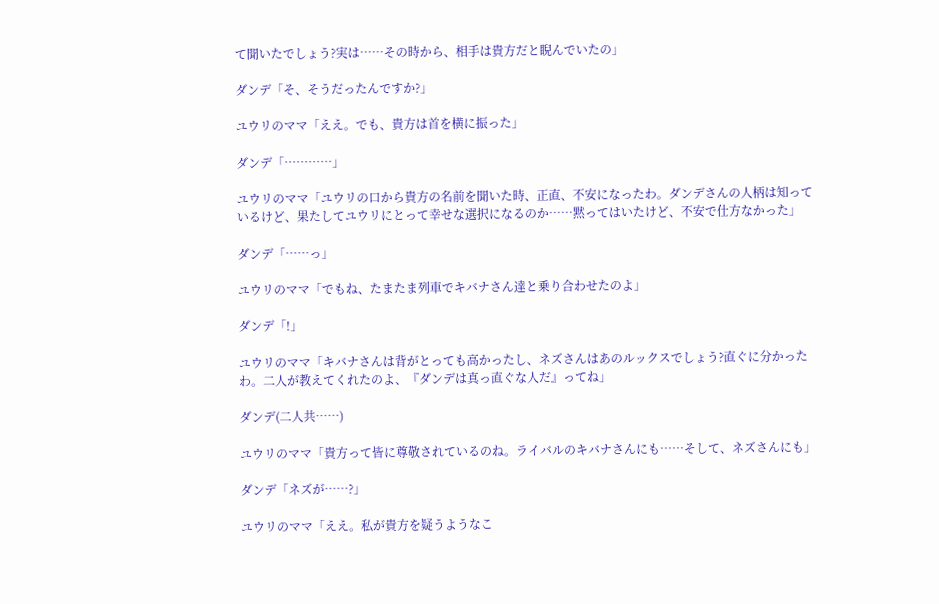て聞いたでしょう?実は……その時から、相手は貴方だと睨んでいたの」

ダンデ「そ、そうだったんですか?」

ユウリのママ「ええ。でも、貴方は首を横に振った」

ダンデ「…………」

ユウリのママ「ユウリの口から貴方の名前を聞いた時、正直、不安になったわ。ダンデさんの人柄は知っているけど、果たしてユウリにとって幸せな選択になるのか……黙ってはいたけど、不安で仕方なかった」

ダンデ「……っ」

ユウリのママ「でもね、たまたま列車でキバナさん達と乗り合わせたのよ」

ダンデ「!」

ユウリのママ「キバナさんは背がとっても高かったし、ネズさんはあのルックスでしょう?直ぐに分かったわ。二人が教えてくれたのよ、『ダンデは真っ直ぐな人だ』ってね」

ダンデ(二人共……)

ユウリのママ「貴方って皆に尊敬されているのね。ライバルのキバナさんにも……そして、ネズさんにも」

ダンデ「ネズが……?」

ユウリのママ「ええ。私が貴方を疑うようなこ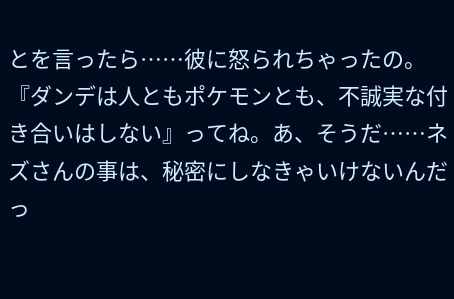とを言ったら……彼に怒られちゃったの。『ダンデは人ともポケモンとも、不誠実な付き合いはしない』ってね。あ、そうだ……ネズさんの事は、秘密にしなきゃいけないんだっ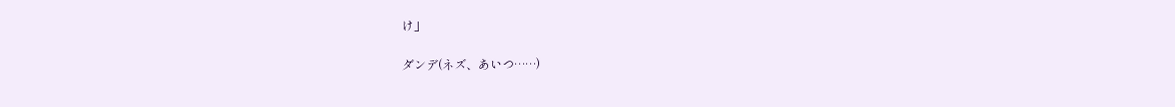け」

ダンデ(ネズ、あいつ……)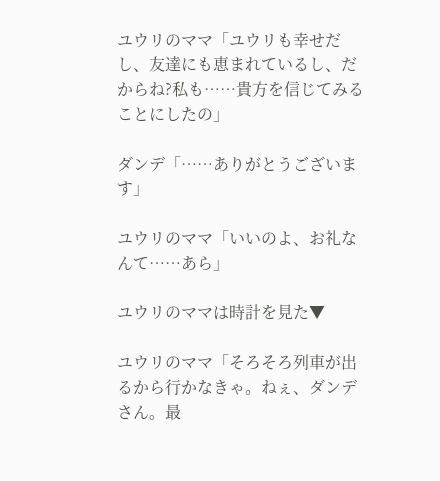ユウリのママ「ユウリも幸せだし、友達にも恵まれているし、だからね?私も……貴方を信じてみることにしたの」

ダンデ「……ありがとうございます」

ユウリのママ「いいのよ、お礼なんて……あら」

ユウリのママは時計を見た▼

ユウリのママ「そろそろ列車が出るから行かなきゃ。ねぇ、ダンデさん。最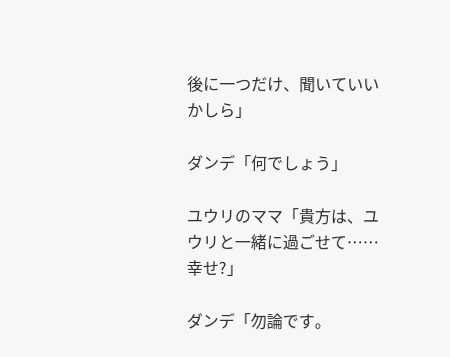後に一つだけ、聞いていいかしら」

ダンデ「何でしょう」

ユウリのママ「貴方は、ユウリと一緒に過ごせて……幸せ?」

ダンデ「勿論です。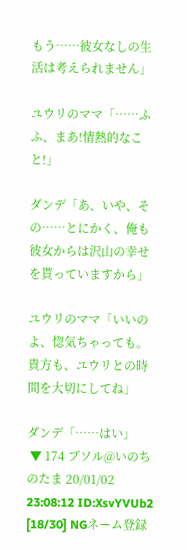もう……彼女なしの生活は考えられません」

ユウリのママ「……ふふ、まあ!情熱的なこと!」

ダンデ「あ、いや、その……とにかく、俺も彼女からは沢山の幸せを貰っていますから」

ユウリのママ「いいのよ、惚気ちゃっても。貴方も、ユウリとの時間を大切にしてね」

ダンデ「……はい」
 ▼ 174 ブソル@いのちのたま 20/01/02 23:08:12 ID:XsvYVUb2 [18/30] NGネーム登録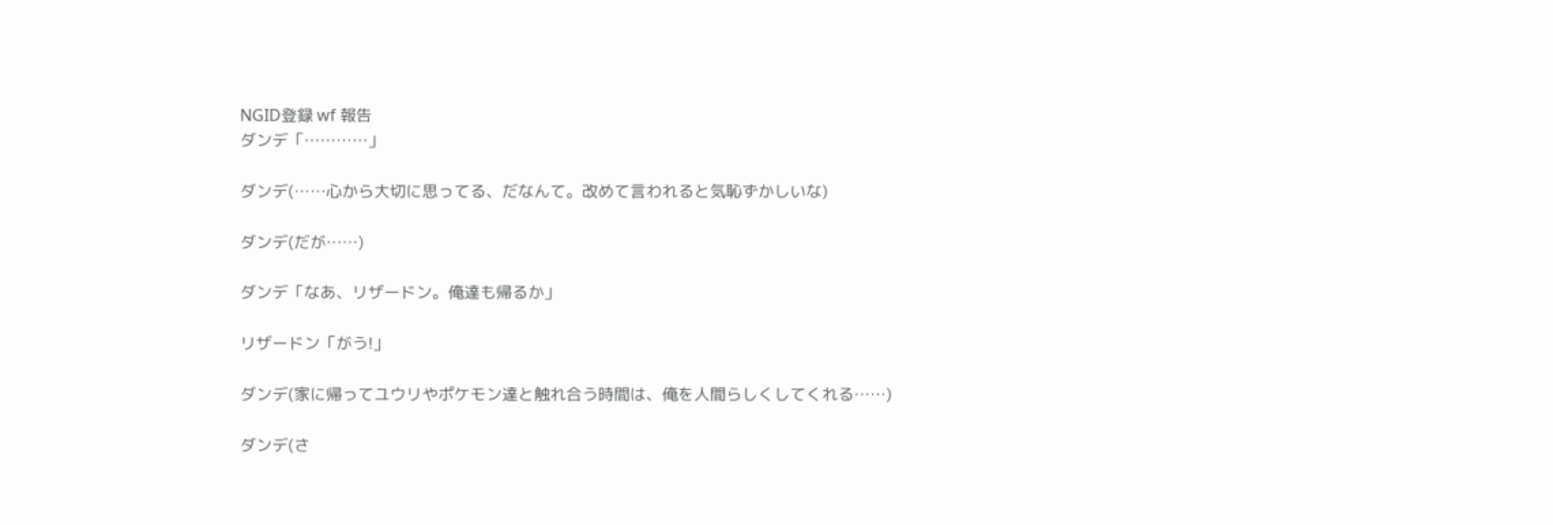NGID登録 wf 報告
ダンデ「…………」

ダンデ(……心から大切に思ってる、だなんて。改めて言われると気恥ずかしいな)

ダンデ(だが……)

ダンデ「なあ、リザードン。俺達も帰るか」

リザードン「がう!」

ダンデ(家に帰ってユウリやポケモン達と触れ合う時間は、俺を人間らしくしてくれる……)

ダンデ(さ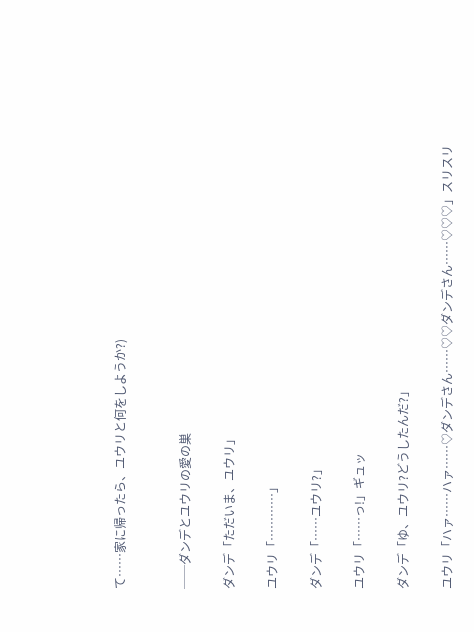て……家に帰ったら、ユウリと何をしようか?)


──ダンデとユウリの愛の巣

ダンデ「ただいま、ユウリ」

ユウリ「…………」

ダンデ「……ユウリ?」

ユウリ「……っ!」ギュッ

ダンデ「ゆ、ユウリ?どうしたんだ?」

ユウリ「ハァ……ハァ……♡ダンデさん……♡♡ダンデさん……♡♡♡」スリスリ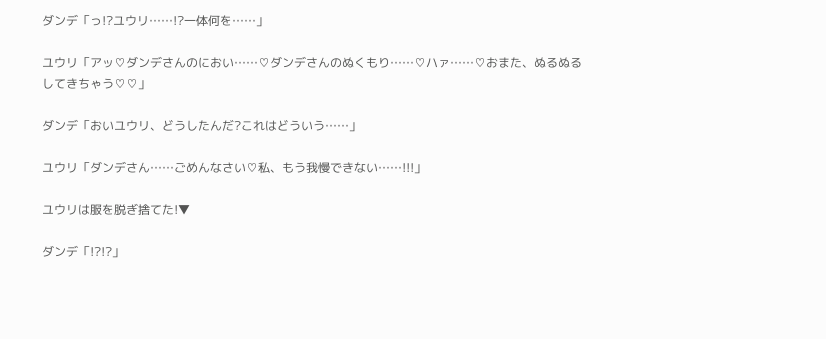ダンデ「っ!?ユウリ……!?一体何を……」

ユウリ「アッ♡ダンデさんのにおい……♡ダンデさんのぬくもり……♡ハァ……♡おまた、ぬるぬるしてきちゃう♡♡」

ダンデ「おいユウリ、どうしたんだ?これはどういう……」

ユウリ「ダンデさん……ごめんなさい♡私、もう我慢できない……!!!」

ユウリは服を脱ぎ捨てた!▼

ダンデ「!?!?」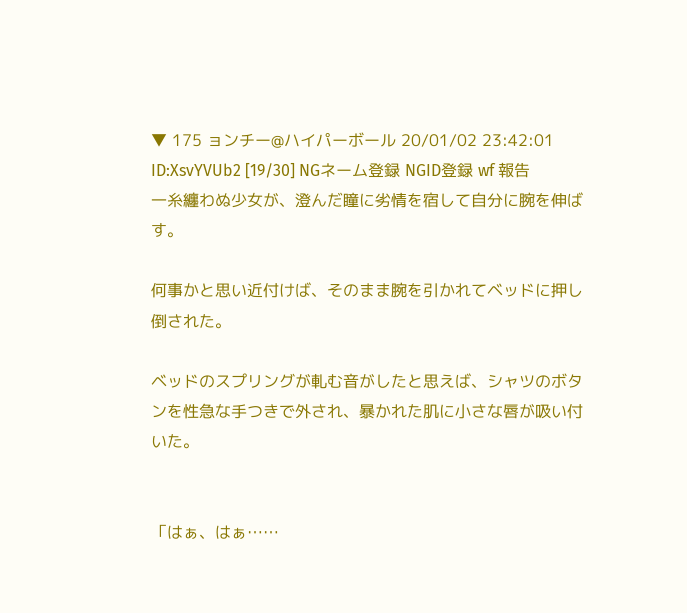▼ 175 ョンチー@ハイパーボール 20/01/02 23:42:01 ID:XsvYVUb2 [19/30] NGネーム登録 NGID登録 wf 報告
一糸纏わぬ少女が、澄んだ瞳に劣情を宿して自分に腕を伸ばす。

何事かと思い近付けば、そのまま腕を引かれてベッドに押し倒された。

ベッドのスプリングが軋む音がしたと思えば、シャツのボタンを性急な手つきで外され、暴かれた肌に小さな唇が吸い付いた。


「はぁ、はぁ……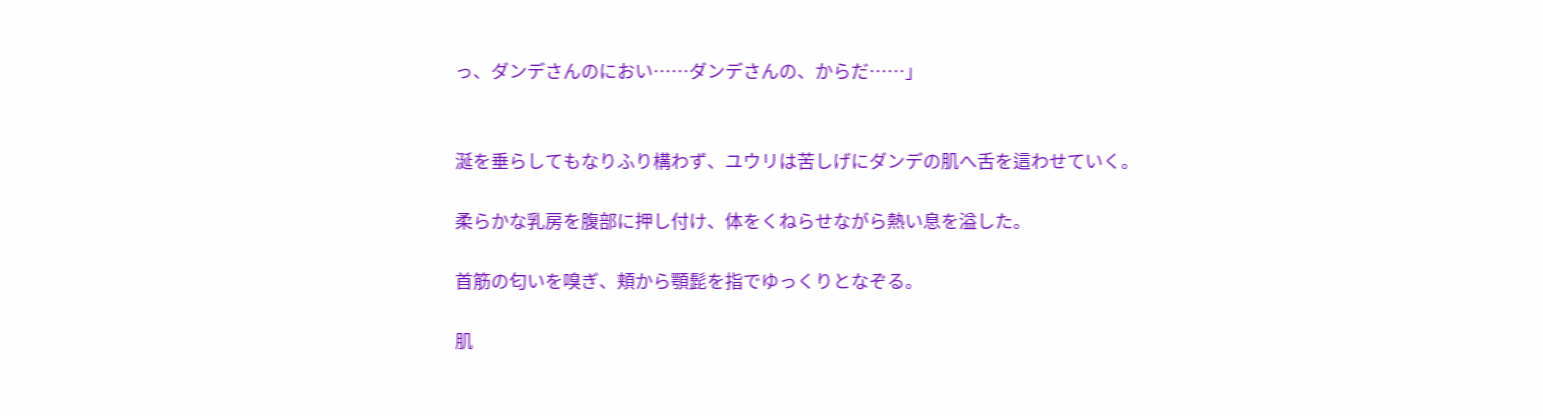っ、ダンデさんのにおい……ダンデさんの、からだ……」


涎を垂らしてもなりふり構わず、ユウリは苦しげにダンデの肌へ舌を這わせていく。

柔らかな乳房を腹部に押し付け、体をくねらせながら熱い息を溢した。

首筋の匂いを嗅ぎ、頬から顎髭を指でゆっくりとなぞる。

肌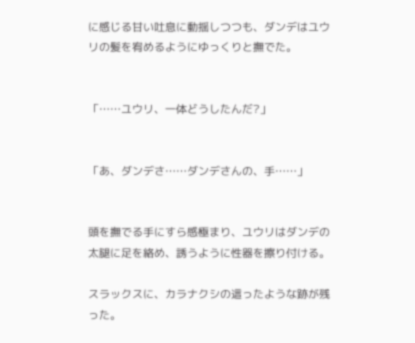に感じる甘い吐息に動揺しつつも、ダンデはユウリの髪を宥めるようにゆっくりと撫でた。


「……ユウリ、一体どうしたんだ?」


「あ、ダンデさ……ダンデさんの、手……」


頭を撫でる手にすら感極まり、ユウリはダンデの太腿に足を絡め、誘うように性器を擦り付ける。

スラックスに、カラナクシの這ったような跡が残った。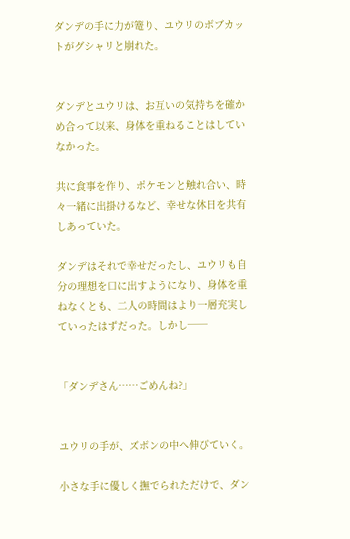ダンデの手に力が篭り、ユウリのボブカットがグシャリと崩れた。


ダンデとユウリは、お互いの気持ちを確かめ合って以来、身体を重ねることはしていなかった。

共に食事を作り、ポケモンと触れ合い、時々一緒に出掛けるなど、幸せな休日を共有しあっていた。

ダンデはそれで幸せだったし、ユウリも自分の理想を口に出すようになり、身体を重ねなくとも、二人の時間はより一層充実していったはずだった。しかし──


「ダンデさん……ごめんね?」


ユウリの手が、ズボンの中へ伸びていく。

小さな手に優しく撫でられただけで、ダン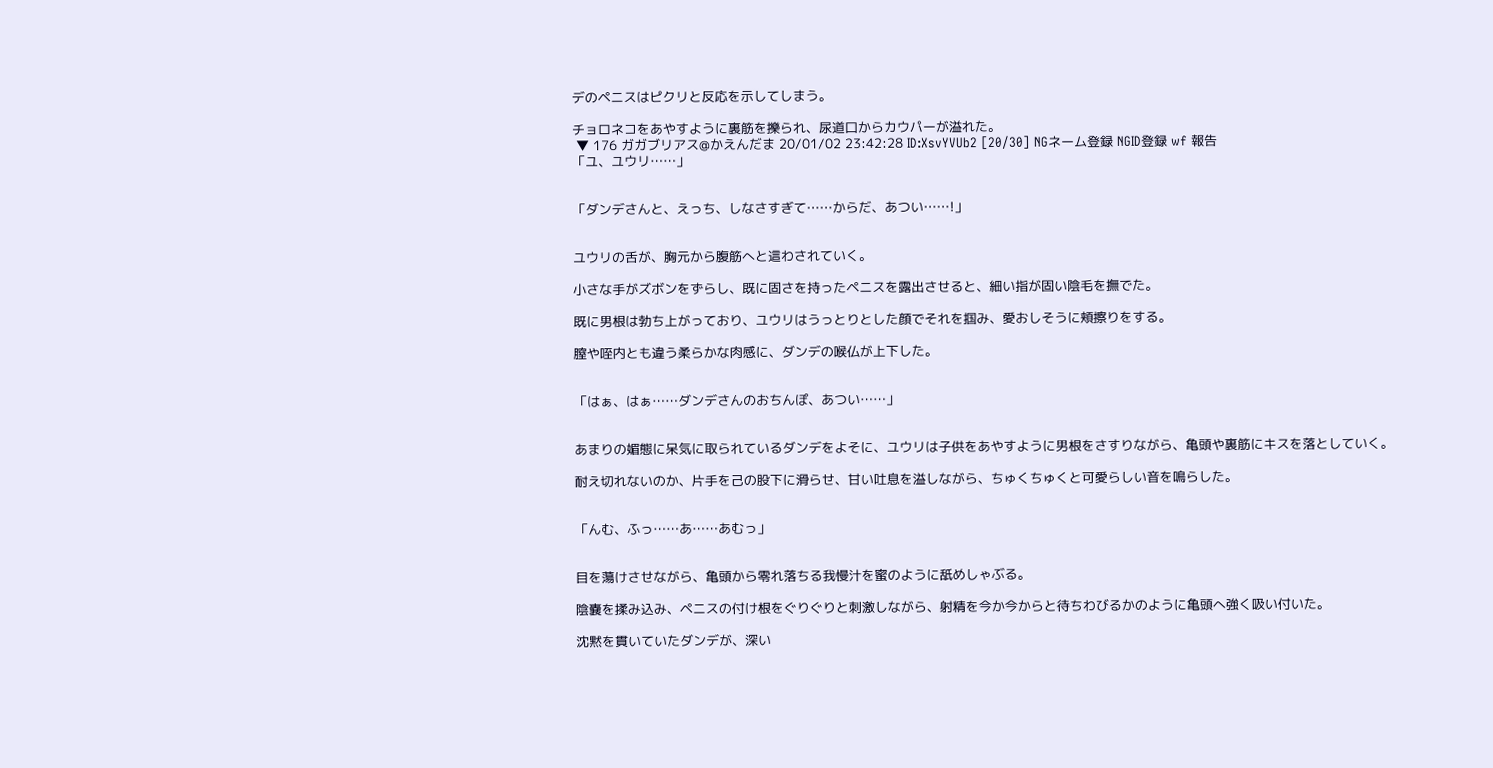デのペニスはピクリと反応を示してしまう。

チョロネコをあやすように裏筋を擽られ、尿道口からカウパーが溢れた。
 ▼ 176 ガガブリアス@かえんだま 20/01/02 23:42:28 ID:XsvYVUb2 [20/30] NGネーム登録 NGID登録 wf 報告
「ユ、ユウリ……」


「ダンデさんと、えっち、しなさすぎて……からだ、あつい……!」


ユウリの舌が、胸元から腹筋へと這わされていく。

小さな手がズボンをずらし、既に固さを持ったペニスを露出させると、細い指が固い陰毛を撫でた。

既に男根は勃ち上がっており、ユウリはうっとりとした顔でそれを掴み、愛おしそうに頬擦りをする。

膣や咥内とも違う柔らかな肉感に、ダンデの喉仏が上下した。


「はぁ、はぁ……ダンデさんのおちんぽ、あつい……」


あまりの媚態に呆気に取られているダンデをよそに、ユウリは子供をあやすように男根をさすりながら、亀頭や裏筋にキスを落としていく。

耐え切れないのか、片手を己の股下に滑らせ、甘い吐息を溢しながら、ちゅくちゅくと可愛らしい音を鳴らした。


「んむ、ふっ……あ……あむっ」


目を蕩けさせながら、亀頭から零れ落ちる我慢汁を蜜のように舐めしゃぶる。

陰嚢を揉み込み、ペニスの付け根をぐりぐりと刺激しながら、射精を今か今からと待ちわびるかのように亀頭へ強く吸い付いた。

沈黙を貫いていたダンデが、深い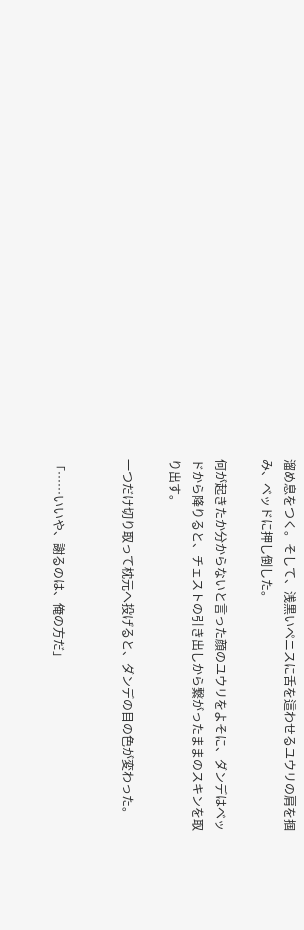溜め息をつく。そして、浅黒いペニスに舌を這わせるユウリの肩を掴み、ベッドに押し倒した。

何が起きたか分からないと言った顔のユウリをよそに、ダンデはベッドから降りると、チェストの引き出しから繋がったままのスキンを取り出す。

一つだけ切り取って枕元へ投げると、ダンデの目の色が変わった。


「……いいや、謝るのは、俺の方だ」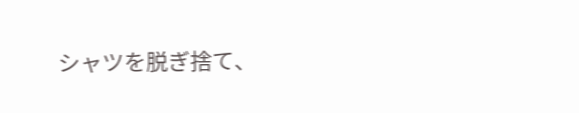シャツを脱ぎ捨て、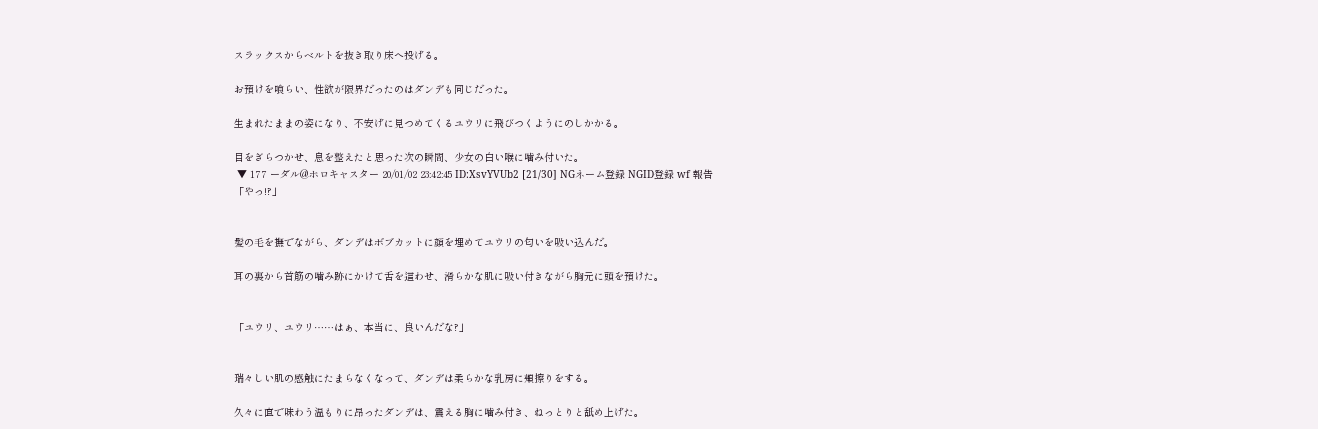スラックスからベルトを抜き取り床へ投げる。

お預けを喰らい、性欲が限界だったのはダンデも同じだった。

生まれたままの姿になり、不安げに見つめてくるユウリに飛びつくようにのしかかる。

目をぎらつかせ、息を整えたと思った次の瞬間、少女の白い喉に噛み付いた。
 ▼ 177 ーダル@ホロキャスター 20/01/02 23:42:45 ID:XsvYVUb2 [21/30] NGネーム登録 NGID登録 wf 報告
「やっ!?」


髪の毛を撫でながら、ダンデはボブカットに顔を埋めてユウリの匂いを吸い込んだ。

耳の裏から首筋の噛み跡にかけて舌を這わせ、滑らかな肌に吸い付きながら胸元に頭を預けた。


「ユウリ、ユウリ……はぁ、本当に、良いんだな?」


瑞々しい肌の感触にたまらなくなって、ダンデは柔らかな乳房に頬擦りをする。

久々に直で味わう温もりに昂ったダンデは、震える胸に噛み付き、ねっとりと舐め上げた。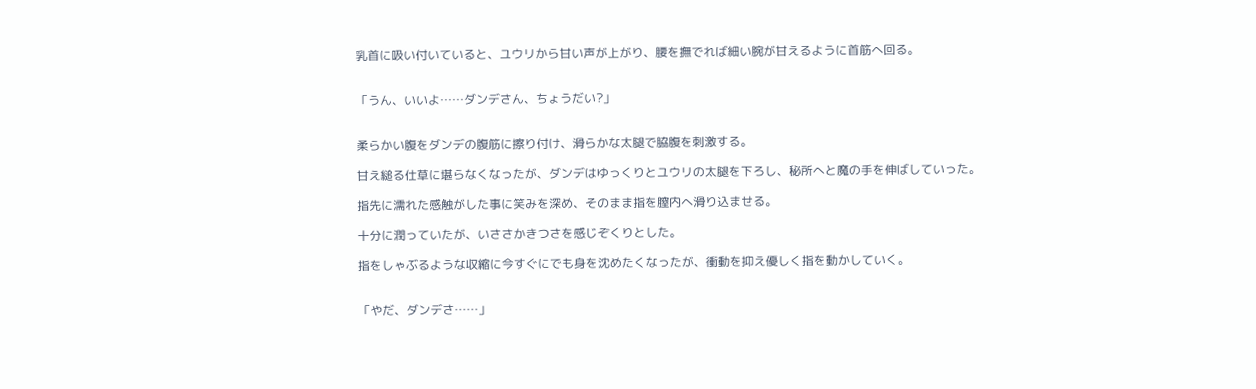乳首に吸い付いていると、ユウリから甘い声が上がり、腰を撫でれば細い腕が甘えるように首筋へ回る。


「うん、いいよ……ダンデさん、ちょうだい?」


柔らかい腹をダンデの腹筋に擦り付け、滑らかな太腿で脇腹を刺激する。

甘え縋る仕草に堪らなくなったが、ダンデはゆっくりとユウリの太腿を下ろし、秘所へと魔の手を伸ばしていった。

指先に濡れた感触がした事に笑みを深め、そのまま指を膣内へ滑り込ませる。

十分に潤っていたが、いささかきつさを感じぞくりとした。

指をしゃぶるような収縮に今すぐにでも身を沈めたくなったが、衝動を抑え優しく指を動かしていく。


「やだ、ダンデさ……」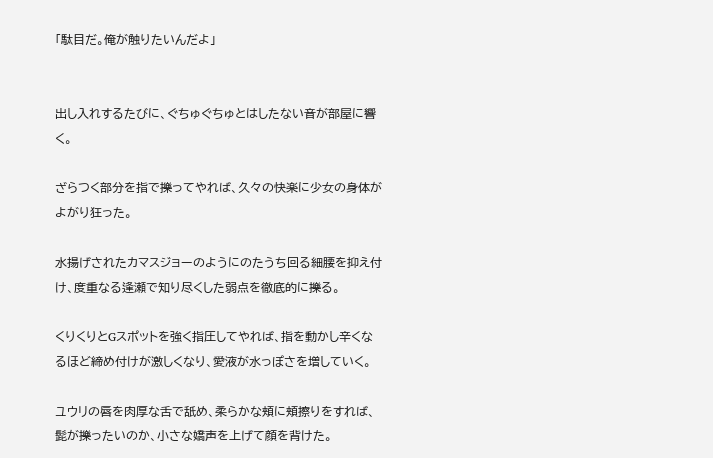「駄目だ。俺が触りたいんだよ」


出し入れするたびに、ぐちゅぐちゅとはしたない音が部屋に響く。

ざらつく部分を指で擽ってやれば、久々の快楽に少女の身体がよがり狂った。

水揚げされたカマスジョーのようにのたうち回る細腰を抑え付け、度重なる逢瀬で知り尽くした弱点を徹底的に擽る。

くりくりとGスポットを強く指圧してやれば、指を動かし辛くなるほど締め付けが激しくなり、愛液が水っぽさを増していく。

ユウリの唇を肉厚な舌で舐め、柔らかな頬に頬擦りをすれば、髭が擽ったいのか、小さな嬌声を上げて顔を背けた。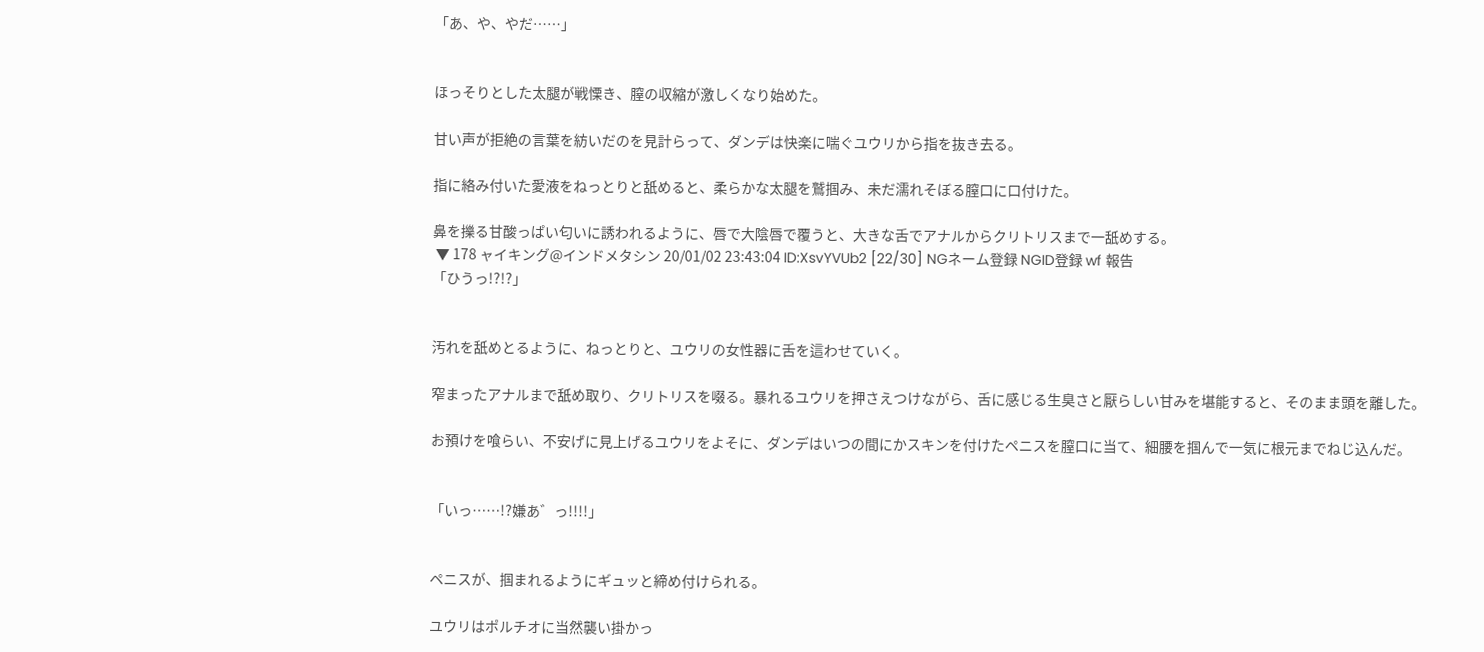「あ、や、やだ……」


ほっそりとした太腿が戦慄き、膣の収縮が激しくなり始めた。

甘い声が拒絶の言葉を紡いだのを見計らって、ダンデは快楽に喘ぐユウリから指を抜き去る。

指に絡み付いた愛液をねっとりと舐めると、柔らかな太腿を鷲掴み、未だ濡れそぼる膣口に口付けた。

鼻を擽る甘酸っぱい匂いに誘われるように、唇で大陰唇で覆うと、大きな舌でアナルからクリトリスまで一舐めする。
 ▼ 178 ャイキング@インドメタシン 20/01/02 23:43:04 ID:XsvYVUb2 [22/30] NGネーム登録 NGID登録 wf 報告
「ひうっ!?!?」


汚れを舐めとるように、ねっとりと、ユウリの女性器に舌を這わせていく。

窄まったアナルまで舐め取り、クリトリスを啜る。暴れるユウリを押さえつけながら、舌に感じる生臭さと厭らしい甘みを堪能すると、そのまま頭を離した。

お預けを喰らい、不安げに見上げるユウリをよそに、ダンデはいつの間にかスキンを付けたペニスを膣口に当て、細腰を掴んで一気に根元までねじ込んだ。


「いっ……!?嫌あ゛っ!!!!」


ペニスが、掴まれるようにギュッと締め付けられる。

ユウリはポルチオに当然襲い掛かっ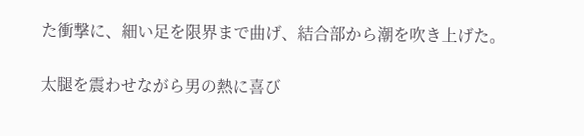た衝撃に、細い足を限界まで曲げ、結合部から潮を吹き上げた。

太腿を震わせながら男の熱に喜び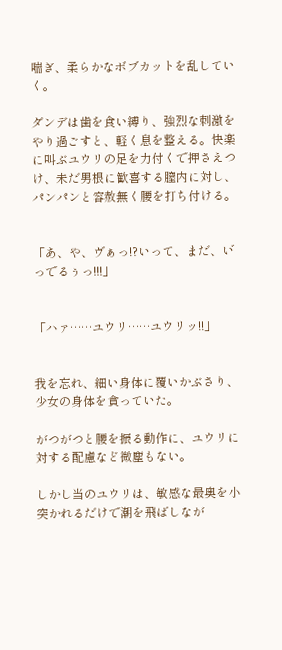喘ぎ、柔らかなボブカットを乱していく。

ダンデは歯を食い縛り、強烈な刺激をやり過ごすと、軽く息を整える。快楽に叫ぶユウリの足を力付くで押さえつけ、未だ男根に歓喜する膣内に対し、パンパンと容赦無く腰を打ち付ける。


「あ、や、ヴぁっ!?いって、まだ、い゛っでるぅっ!!!」


「ハァ……ユウリ……ユウリッ!!」


我を忘れ、細い身体に覆いかぶさり、少女の身体を貪っていた。

がつがつと腰を振る動作に、ユウリに対する配慮など微塵もない。

しかし当のユウリは、敏感な最奥を小突かれるだけで潮を飛ばしなが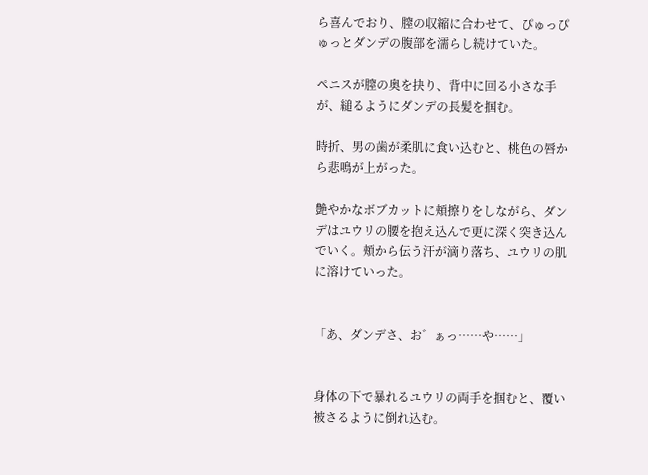ら喜んでおり、膣の収縮に合わせて、ぴゅっぴゅっとダンデの腹部を濡らし続けていた。

ペニスが膣の奥を抉り、背中に回る小さな手が、縋るようにダンデの長髪を掴む。

時折、男の歯が柔肌に食い込むと、桃色の唇から悲鳴が上がった。

艶やかなボブカットに頬擦りをしながら、ダンデはユウリの腰を抱え込んで更に深く突き込んでいく。頬から伝う汗が滴り落ち、ユウリの肌に溶けていった。


「あ、ダンデさ、お゛ぁっ……や……」


身体の下で暴れるユウリの両手を掴むと、覆い被さるように倒れ込む。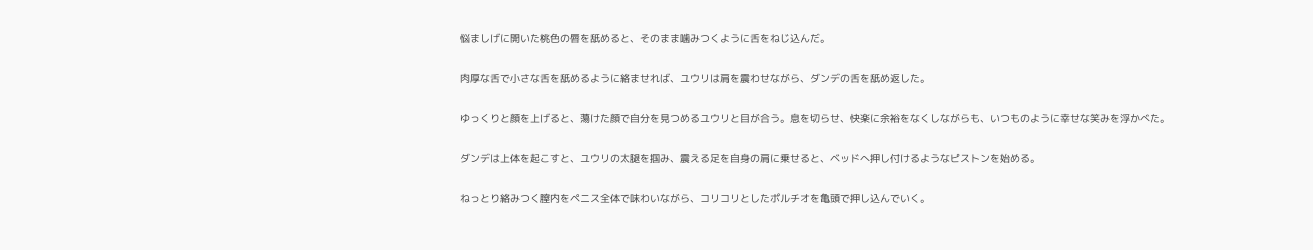悩ましげに開いた桃色の唇を舐めると、そのまま噛みつくように舌をねじ込んだ。

肉厚な舌で小さな舌を舐めるように絡ませれば、ユウリは肩を震わせながら、ダンデの舌を舐め返した。

ゆっくりと顔を上げると、蕩けた顔で自分を見つめるユウリと目が合う。息を切らせ、快楽に余裕をなくしながらも、いつものように幸せな笑みを浮かべた。

ダンデは上体を起こすと、ユウリの太腿を掴み、震える足を自身の肩に乗せると、ベッドへ押し付けるようなピストンを始める。

ねっとり絡みつく膣内をペニス全体で味わいながら、コリコリとしたポルチオを亀頭で押し込んでいく。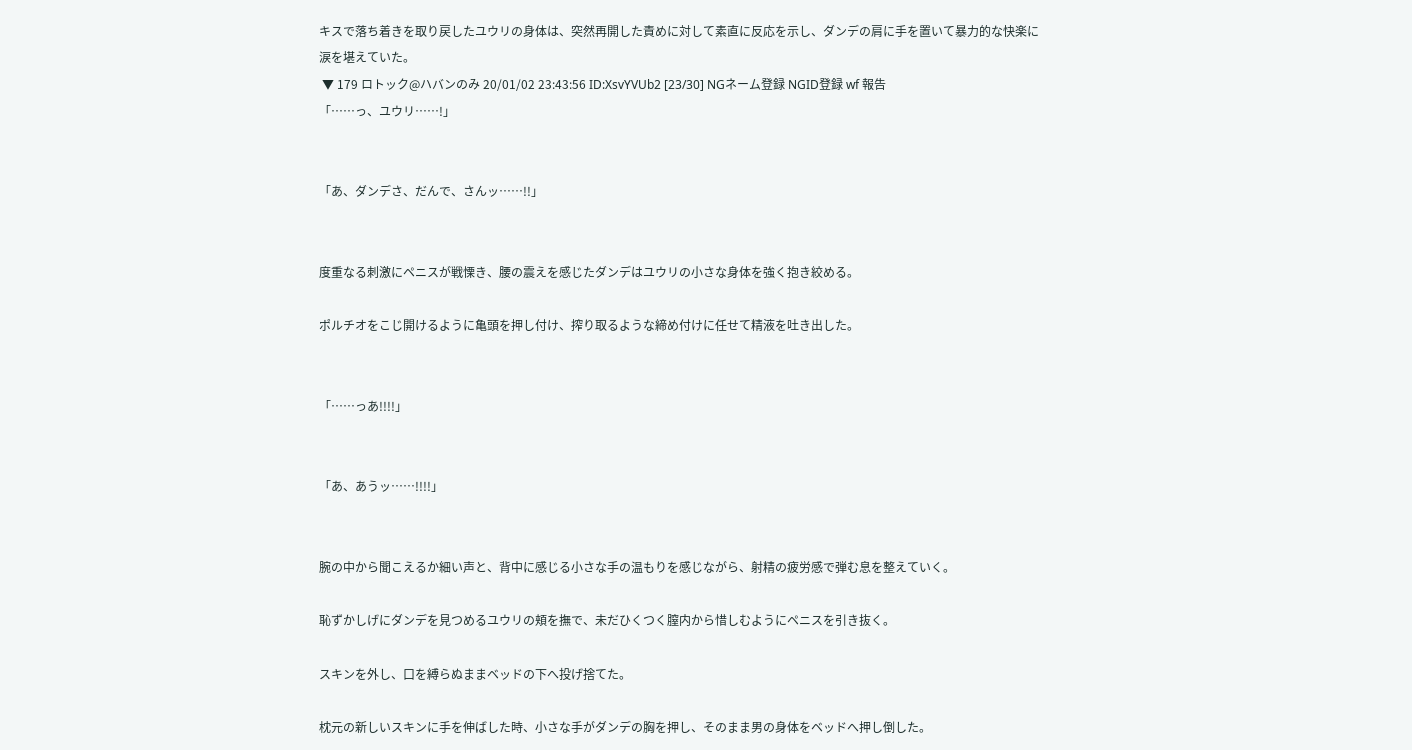キスで落ち着きを取り戻したユウリの身体は、突然再開した責めに対して素直に反応を示し、ダンデの肩に手を置いて暴力的な快楽に涙を堪えていた。
 ▼ 179 ロトック@ハバンのみ 20/01/02 23:43:56 ID:XsvYVUb2 [23/30] NGネーム登録 NGID登録 wf 報告
「……っ、ユウリ……!」


「あ、ダンデさ、だんで、さんッ……!!」


度重なる刺激にペニスが戦慄き、腰の震えを感じたダンデはユウリの小さな身体を強く抱き絞める。

ポルチオをこじ開けるように亀頭を押し付け、搾り取るような締め付けに任せて精液を吐き出した。


「……っあ!!!!」


「あ、あうッ……!!!!」


腕の中から聞こえるか細い声と、背中に感じる小さな手の温もりを感じながら、射精の疲労感で弾む息を整えていく。

恥ずかしげにダンデを見つめるユウリの頬を撫で、未だひくつく膣内から惜しむようにペニスを引き抜く。

スキンを外し、口を縛らぬままベッドの下へ投げ捨てた。

枕元の新しいスキンに手を伸ばした時、小さな手がダンデの胸を押し、そのまま男の身体をベッドへ押し倒した。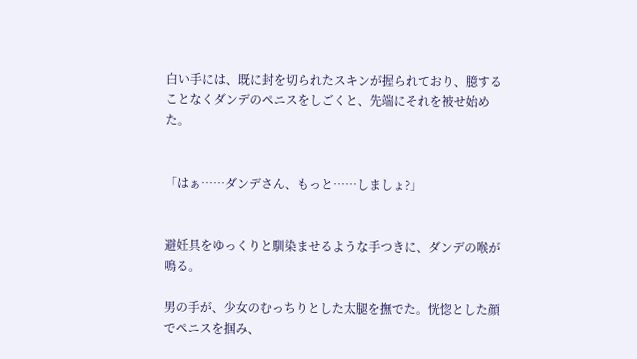白い手には、既に封を切られたスキンが握られており、臆することなくダンデのペニスをしごくと、先端にそれを被せ始めた。


「はぁ……ダンデさん、もっと……しましょ?」


避妊具をゆっくりと馴染ませるような手つきに、ダンデの喉が鳴る。

男の手が、少女のむっちりとした太腿を撫でた。恍惚とした顔でペニスを掴み、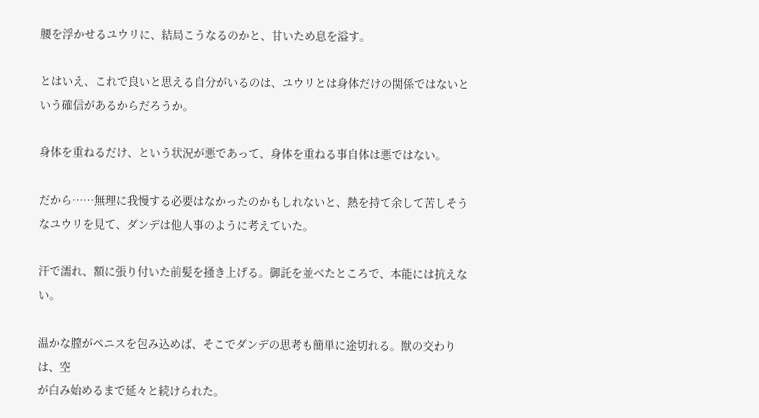腰を浮かせるユウリに、結局こうなるのかと、甘いため息を溢す。

とはいえ、これで良いと思える自分がいるのは、ユウリとは身体だけの関係ではないという確信があるからだろうか。

身体を重ねるだけ、という状況が悪であって、身体を重ねる事自体は悪ではない。

だから……無理に我慢する必要はなかったのかもしれないと、熱を持て余して苦しそうなユウリを見て、ダンデは他人事のように考えていた。

汗で濡れ、額に張り付いた前髪を掻き上げる。御託を並べたところで、本能には抗えない。

温かな膣がペニスを包み込めば、そこでダンデの思考も簡単に途切れる。獣の交わりは、空
が白み始めるまで延々と続けられた。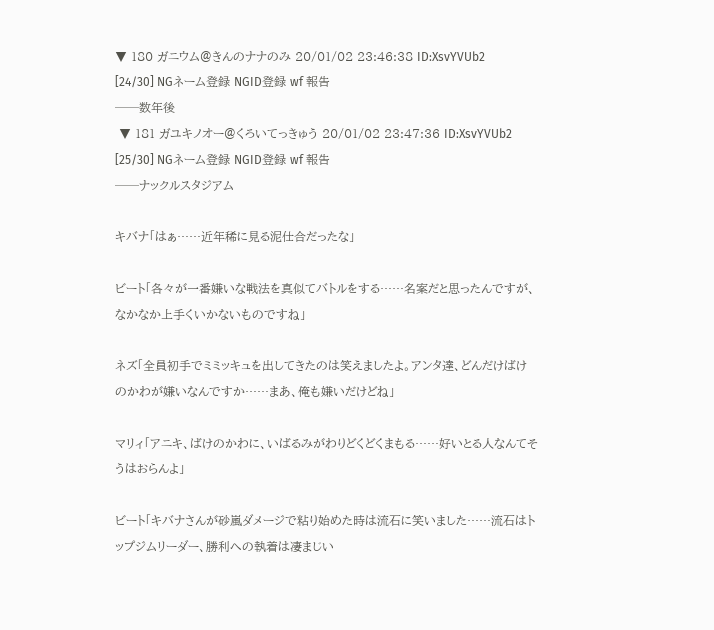▼ 180 ガニウム@きんのナナのみ 20/01/02 23:46:38 ID:XsvYVUb2 [24/30] NGネーム登録 NGID登録 wf 報告
──数年後
 ▼ 181 ガユキノオー@くろいてっきゅう 20/01/02 23:47:36 ID:XsvYVUb2 [25/30] NGネーム登録 NGID登録 wf 報告
──ナックルスタジアム

キバナ「はぁ……近年稀に見る泥仕合だったな」

ビート「各々が一番嫌いな戦法を真似てバトルをする……名案だと思ったんですが、なかなか上手くいかないものですね」

ネズ「全員初手でミミッキュを出してきたのは笑えましたよ。アンタ達、どんだけばけのかわが嫌いなんですか……まあ、俺も嫌いだけどね」

マリィ「アニキ、ばけのかわに、いばるみがわりどくどくまもる……好いとる人なんてそうはおらんよ」

ビート「キバナさんが砂嵐ダメージで粘り始めた時は流石に笑いました……流石はトップジムリーダー、勝利への執着は凄まじい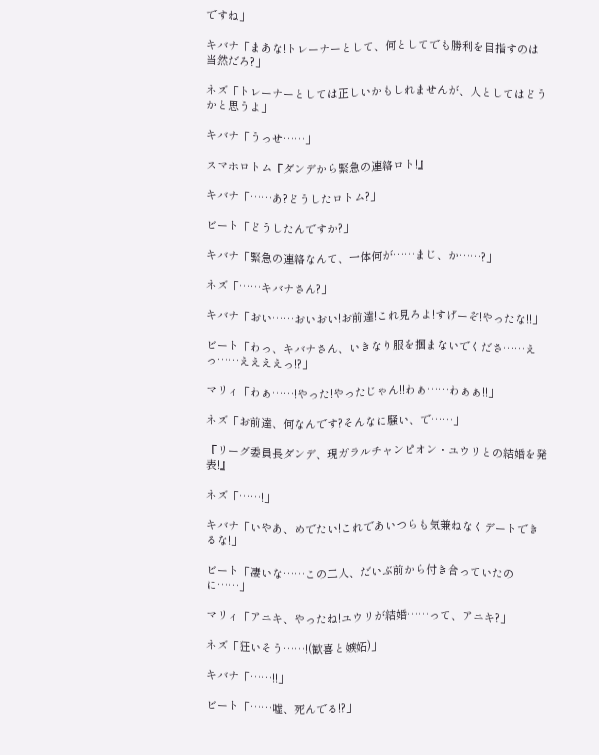ですね」

キバナ「まあな!トレーナーとして、何としてでも勝利を目指すのは当然だろ?」

ネズ「トレーナーとしては正しいかもしれませんが、人としてはどうかと思うよ」

キバナ「うっせ……」

スマホロトム『ダンデから緊急の連絡ロト!』

キバナ「……あ?どうしたロトム?」

ビート「どうしたんですか?」

キバナ「緊急の連絡なんて、一体何が……まじ、か……?」

ネズ「……キバナさん?」

キバナ「おい……おいおい!お前達!これ見ろよ!すげーぞ!やったな!!」

ビート「わっ、キバナさん、いきなり服を掴まないでくださ……えっ……ええええっ!?」

マリィ「わぁ……!やった!やったじゃん!!わぁ……わぁぁ!!」

ネズ「お前達、何なんです?そんなに騒い、で……」

『リーグ委員長ダンデ、現ガラルチャンピオン・ユウリとの結婚を発表!』

ネズ「……!」

キバナ「いやあ、めでたい!これであいつらも気兼ねなくデートできるな!」

ビート「凄いな……この二人、だいぶ前から付き合っていたのに……」

マリィ「アニキ、やったね!ユウリが結婚……って、アニキ?」

ネズ「狂いそう……!(歓喜と嫉妬)」

キバナ「……!!」

ビート「……嘘、死んでる!?」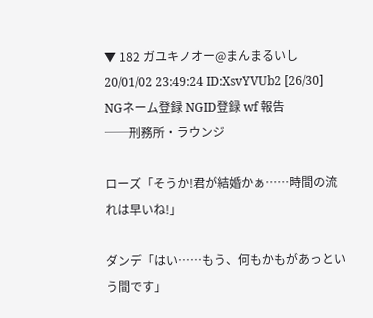▼ 182 ガユキノオー@まんまるいし 20/01/02 23:49:24 ID:XsvYVUb2 [26/30] NGネーム登録 NGID登録 wf 報告
──刑務所・ラウンジ

ローズ「そうか!君が結婚かぁ……時間の流れは早いね!」

ダンデ「はい……もう、何もかもがあっという間です」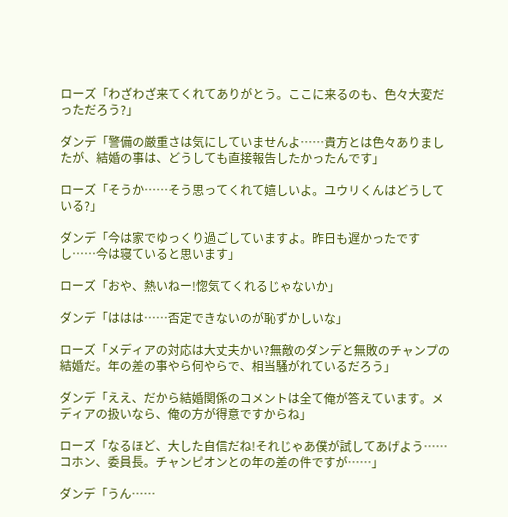ローズ「わざわざ来てくれてありがとう。ここに来るのも、色々大変だっただろう?」

ダンデ「警備の厳重さは気にしていませんよ……貴方とは色々ありましたが、結婚の事は、どうしても直接報告したかったんです」

ローズ「そうか……そう思ってくれて嬉しいよ。ユウリくんはどうしている?」

ダンデ「今は家でゆっくり過ごしていますよ。昨日も遅かったですし……今は寝ていると思います」

ローズ「おや、熱いねー!惚気てくれるじゃないか」

ダンデ「ははは……否定できないのが恥ずかしいな」

ローズ「メディアの対応は大丈夫かい?無敵のダンデと無敗のチャンプの結婚だ。年の差の事やら何やらで、相当騒がれているだろう」

ダンデ「ええ、だから結婚関係のコメントは全て俺が答えています。メディアの扱いなら、俺の方が得意ですからね」

ローズ「なるほど、大した自信だね!それじゃあ僕が試してあげよう……コホン、委員長。チャンピオンとの年の差の件ですが……」

ダンデ「うん……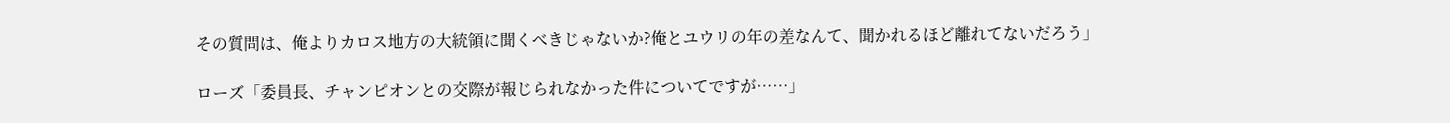その質問は、俺よりカロス地方の大統領に聞くべきじゃないか?俺とユウリの年の差なんて、聞かれるほど離れてないだろう」

ローズ「委員長、チャンピオンとの交際が報じられなかった件についてですが……」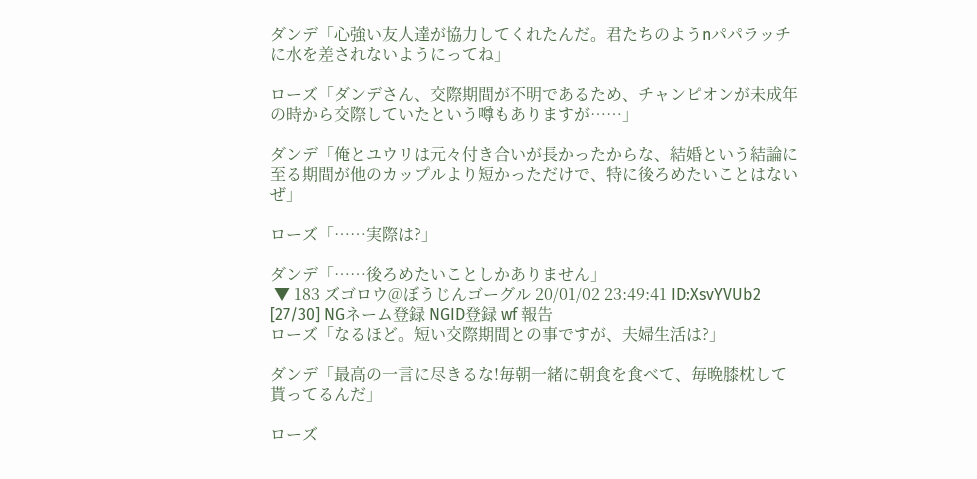ダンデ「心強い友人達が協力してくれたんだ。君たちのようnパパラッチに水を差されないようにってね」

ローズ「ダンデさん、交際期間が不明であるため、チャンピオンが未成年の時から交際していたという噂もありますが……」

ダンデ「俺とユウリは元々付き合いが長かったからな、結婚という結論に至る期間が他のカップルより短かっただけで、特に後ろめたいことはないぜ」

ローズ「……実際は?」

ダンデ「……後ろめたいことしかありません」
 ▼ 183 ズゴロウ@ぼうじんゴーグル 20/01/02 23:49:41 ID:XsvYVUb2 [27/30] NGネーム登録 NGID登録 wf 報告
ローズ「なるほど。短い交際期間との事ですが、夫婦生活は?」

ダンデ「最高の一言に尽きるな!毎朝一緒に朝食を食べて、毎晩膝枕して貰ってるんだ」

ローズ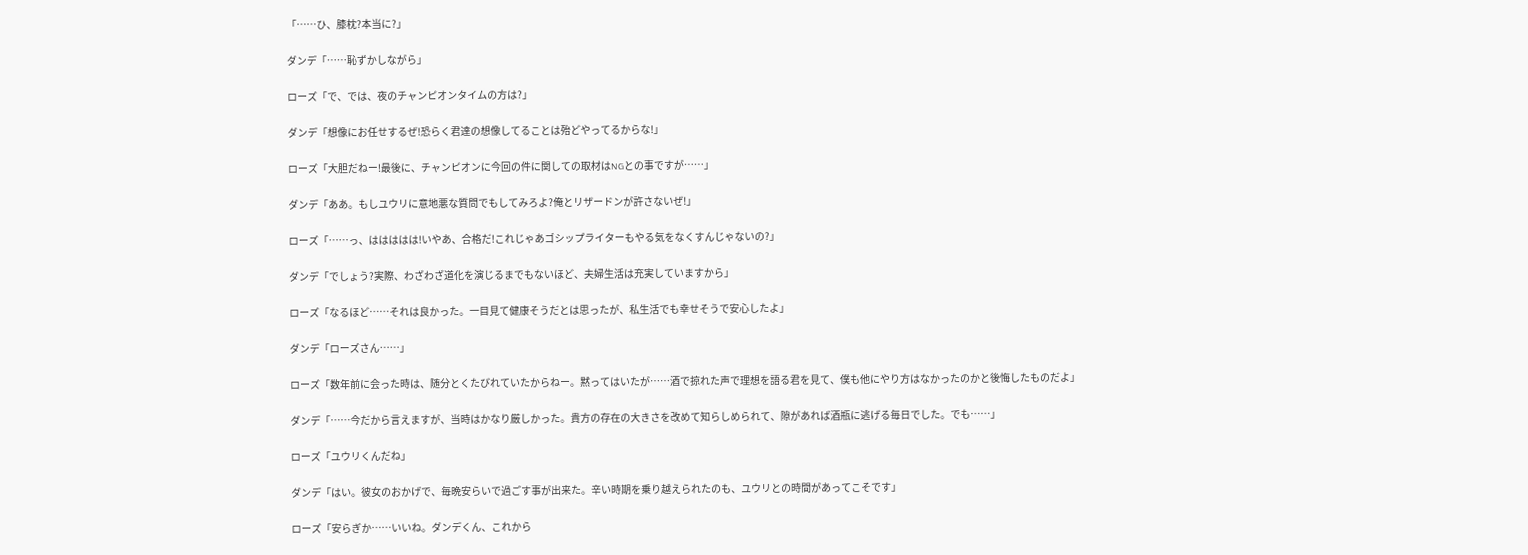「……ひ、膝枕?本当に?」

ダンデ「……恥ずかしながら」

ローズ「で、では、夜のチャンピオンタイムの方は?」

ダンデ「想像にお任せするぜ!恐らく君達の想像してることは殆どやってるからな!」

ローズ「大胆だねー!最後に、チャンピオンに今回の件に関しての取材はNGとの事ですが……」

ダンデ「ああ。もしユウリに意地悪な質問でもしてみろよ?俺とリザードンが許さないぜ!」

ローズ「……っ、ははははは!いやあ、合格だ!これじゃあゴシップライターもやる気をなくすんじゃないの?」

ダンデ「でしょう?実際、わざわざ道化を演じるまでもないほど、夫婦生活は充実していますから」

ローズ「なるほど……それは良かった。一目見て健康そうだとは思ったが、私生活でも幸せそうで安心したよ」

ダンデ「ローズさん……」

ローズ「数年前に会った時は、随分とくたびれていたからねー。黙ってはいたが……酒で掠れた声で理想を語る君を見て、僕も他にやり方はなかったのかと後悔したものだよ」

ダンデ「……今だから言えますが、当時はかなり厳しかった。貴方の存在の大きさを改めて知らしめられて、隙があれば酒瓶に逃げる毎日でした。でも……」

ローズ「ユウリくんだね」

ダンデ「はい。彼女のおかげで、毎晩安らいで過ごす事が出来た。辛い時期を乗り越えられたのも、ユウリとの時間があってこそです」

ローズ「安らぎか……いいね。ダンデくん、これから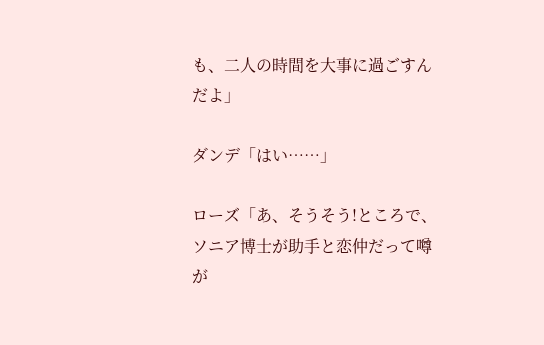も、二人の時間を大事に過ごすんだよ」

ダンデ「はい……」

ローズ「あ、そうそう!ところで、ソニア博士が助手と恋仲だって噂が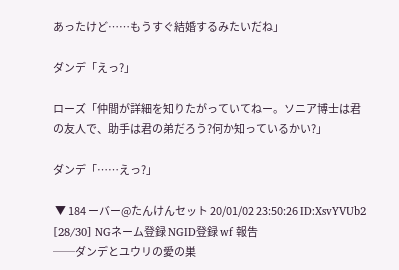あったけど……もうすぐ結婚するみたいだね」

ダンデ「えっ?」

ローズ「仲間が詳細を知りたがっていてねー。ソニア博士は君の友人で、助手は君の弟だろう?何か知っているかい?」

ダンデ「……えっ?」

 ▼ 184 ーバー@たんけんセット 20/01/02 23:50:26 ID:XsvYVUb2 [28/30] NGネーム登録 NGID登録 wf 報告
──ダンデとユウリの愛の巣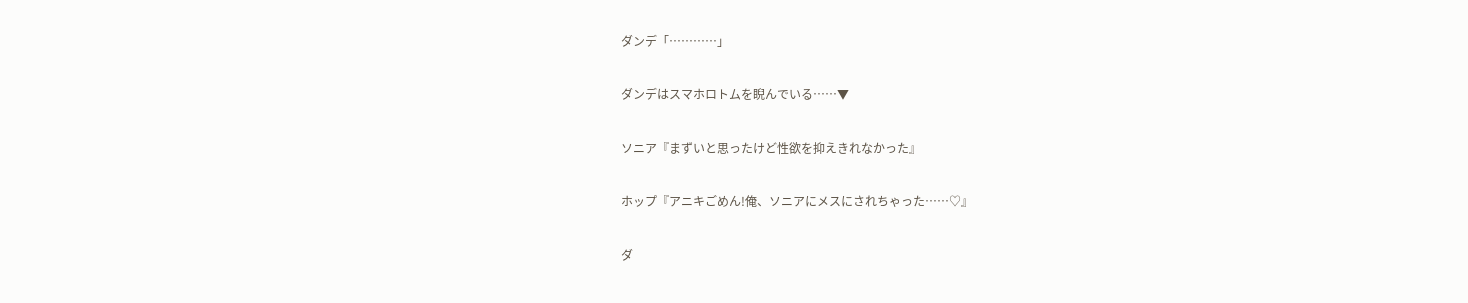ダンデ「…………」

ダンデはスマホロトムを睨んでいる……▼

ソニア『まずいと思ったけど性欲を抑えきれなかった』

ホップ『アニキごめん!俺、ソニアにメスにされちゃった……♡』

ダ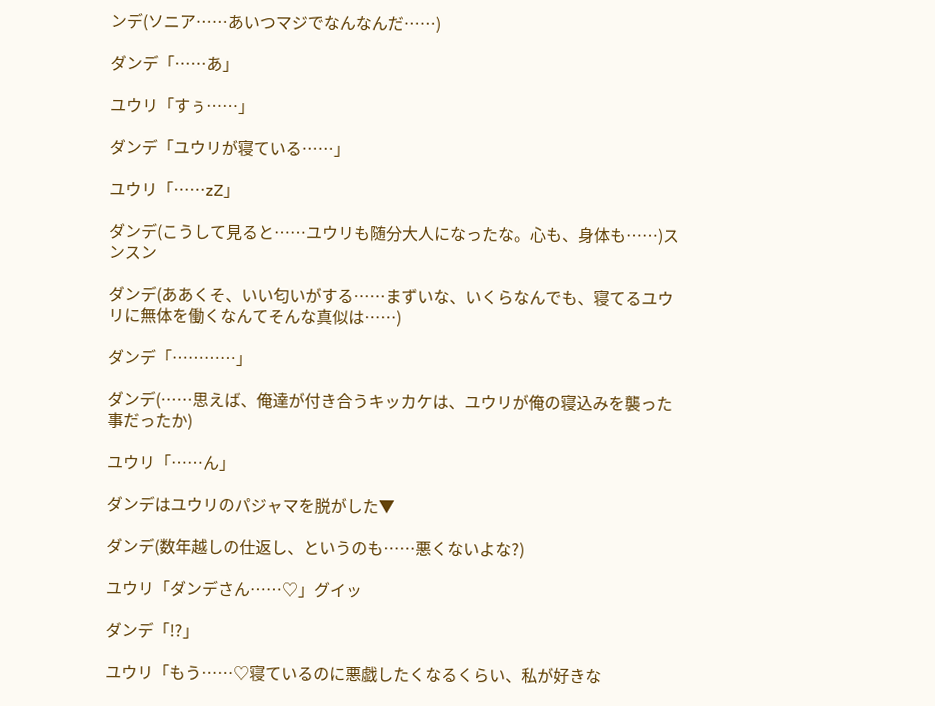ンデ(ソニア……あいつマジでなんなんだ……)

ダンデ「……あ」

ユウリ「すぅ……」

ダンデ「ユウリが寝ている……」

ユウリ「……zZ」

ダンデ(こうして見ると……ユウリも随分大人になったな。心も、身体も……)スンスン

ダンデ(ああくそ、いい匂いがする……まずいな、いくらなんでも、寝てるユウリに無体を働くなんてそんな真似は……)

ダンデ「…………」

ダンデ(……思えば、俺達が付き合うキッカケは、ユウリが俺の寝込みを襲った事だったか)

ユウリ「……ん」

ダンデはユウリのパジャマを脱がした▼

ダンデ(数年越しの仕返し、というのも……悪くないよな?)

ユウリ「ダンデさん……♡」グイッ

ダンデ「!?」

ユウリ「もう……♡寝ているのに悪戯したくなるくらい、私が好きな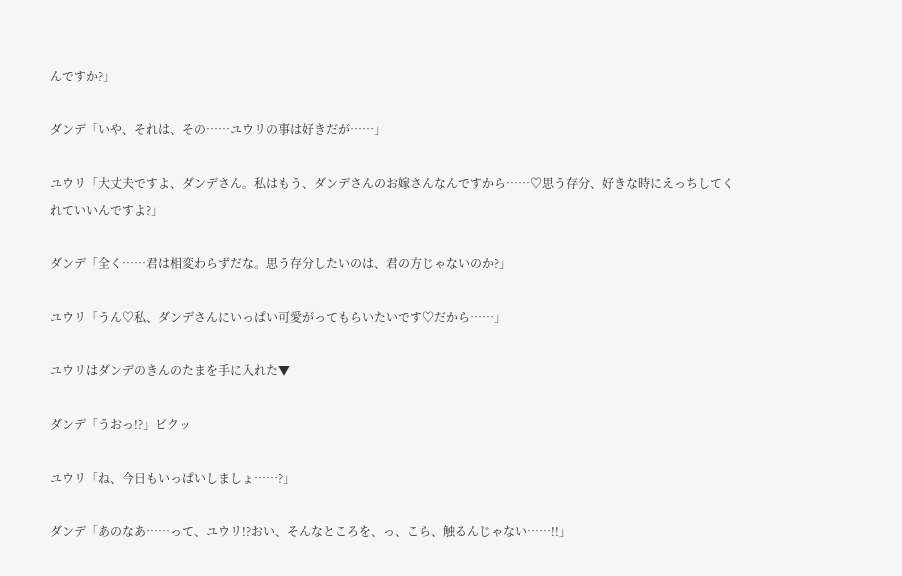んですか?」

ダンデ「いや、それは、その……ユウリの事は好きだが……」

ユウリ「大丈夫ですよ、ダンデさん。私はもう、ダンデさんのお嫁さんなんですから……♡思う存分、好きな時にえっちしてくれていいんですよ?」

ダンデ「全く……君は相変わらずだな。思う存分したいのは、君の方じゃないのか?」

ユウリ「うん♡私、ダンデさんにいっぱい可愛がってもらいたいです♡だから……」

ユウリはダンデのきんのたまを手に入れた▼

ダンデ「うおっ!?」ビクッ

ユウリ「ね、今日もいっぱいしましょ……?」

ダンデ「あのなあ……って、ユウリ!?おい、そんなところを、っ、こら、触るんじゃない……!!」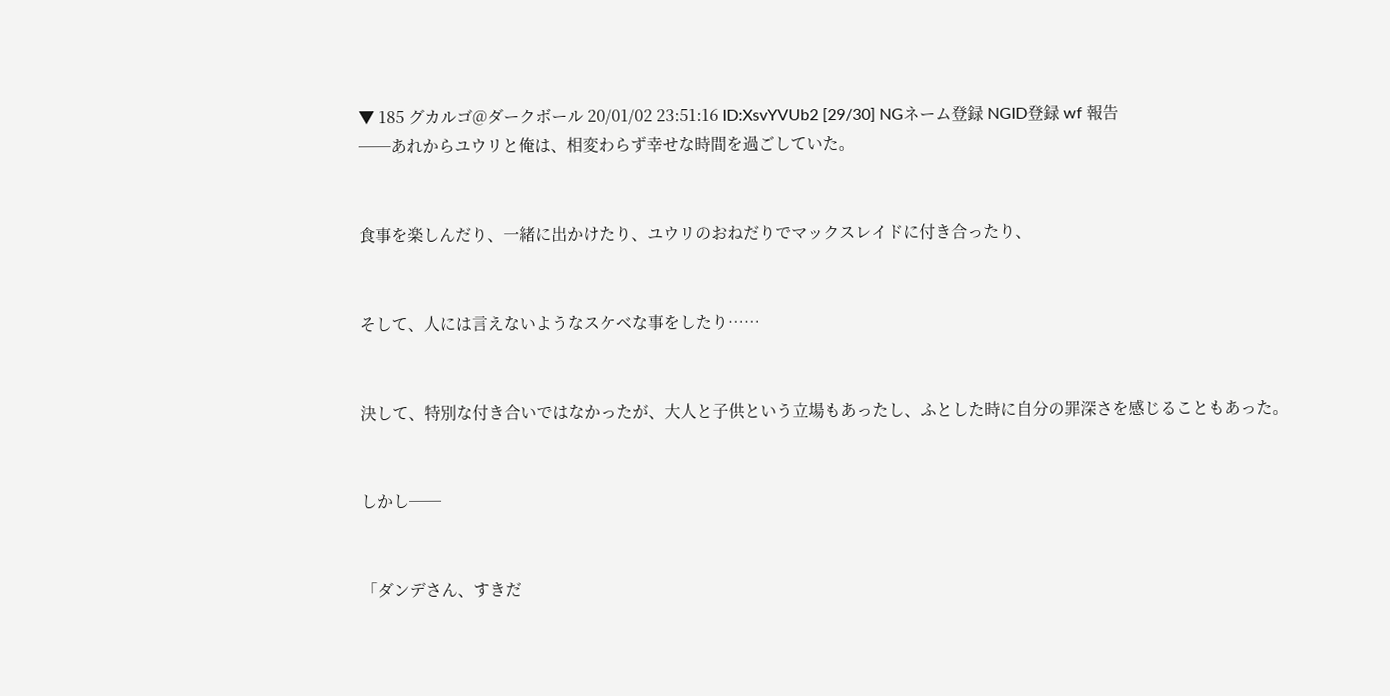▼ 185 グカルゴ@ダークボール 20/01/02 23:51:16 ID:XsvYVUb2 [29/30] NGネーム登録 NGID登録 wf 報告
──あれからユウリと俺は、相変わらず幸せな時間を過ごしていた。


食事を楽しんだり、一緒に出かけたり、ユウリのおねだりでマックスレイドに付き合ったり、


そして、人には言えないようなスケベな事をしたり……


決して、特別な付き合いではなかったが、大人と子供という立場もあったし、ふとした時に自分の罪深さを感じることもあった。


しかし──


「ダンデさん、すきだ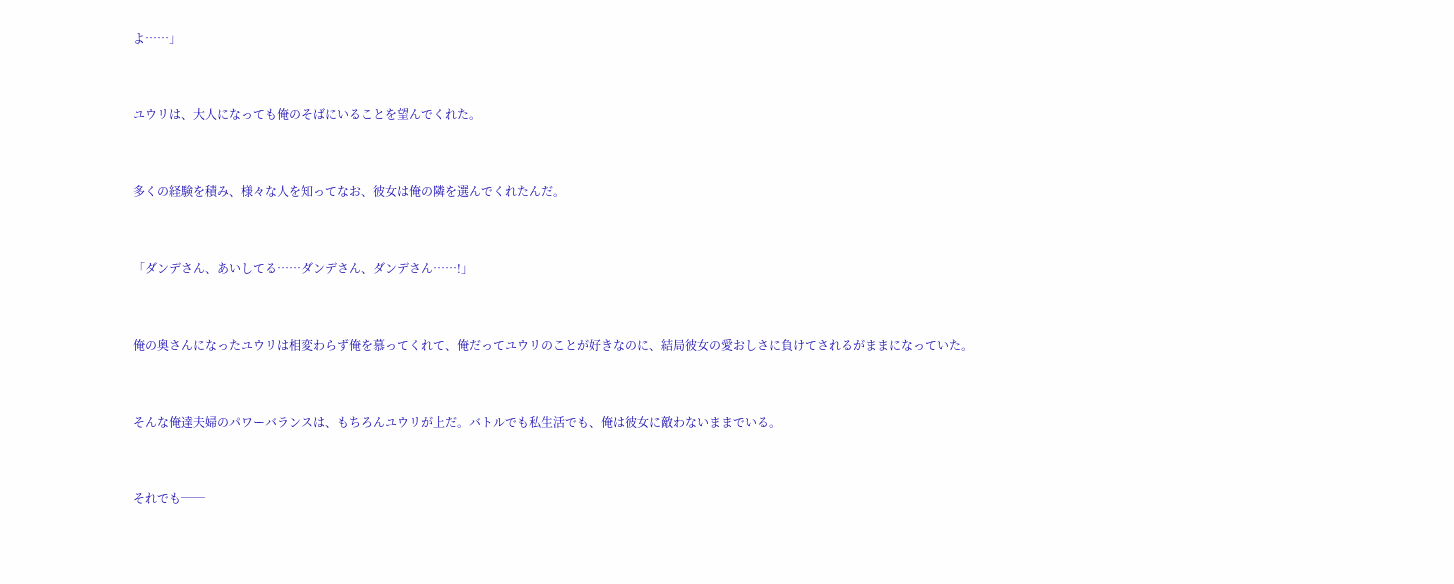よ……」


ユウリは、大人になっても俺のそばにいることを望んでくれた。


多くの経験を積み、様々な人を知ってなお、彼女は俺の隣を選んでくれたんだ。


「ダンデさん、あいしてる……ダンデさん、ダンデさん……!」


俺の奥さんになったユウリは相変わらず俺を慕ってくれて、俺だってユウリのことが好きなのに、結局彼女の愛おしさに負けてされるがままになっていた。


そんな俺達夫婦のパワーバランスは、もちろんユウリが上だ。バトルでも私生活でも、俺は彼女に敵わないままでいる。


それでも──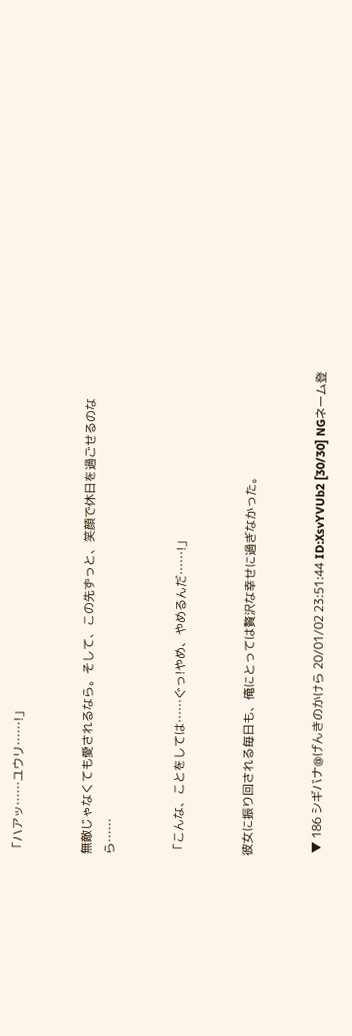「ハアッ……ユウリ……!」


無敵じゃなくても愛されるなら。そして、この先ずっと、笑顔で休日を過ごせるのなら……


「こんな、ことをしては……ぐっ!やめ、やめるんだ……!」


彼女に振り回される毎日も、俺にとっては贅沢な幸せに過ぎなかった。


 ▼ 186 シギバナ@げんきのかけら 20/01/02 23:51:44 ID:XsvYVUb2 [30/30] NGネーム登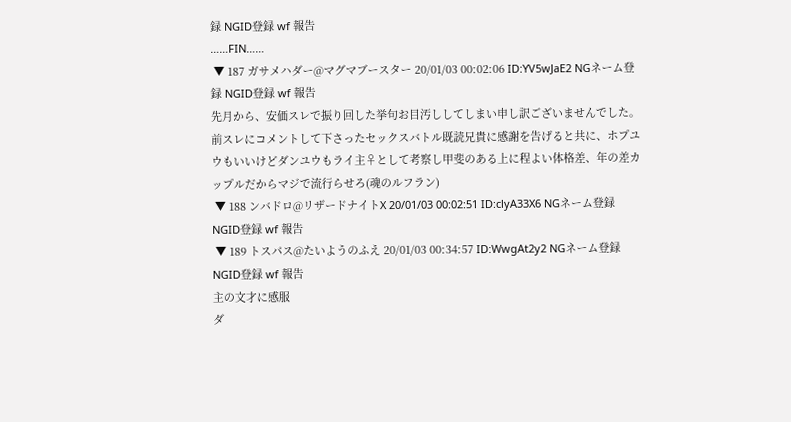録 NGID登録 wf 報告
……FIN……
 ▼ 187 ガサメハダー@マグマブースター 20/01/03 00:02:06 ID:YV5wJaE2 NGネーム登録 NGID登録 wf 報告
先月から、安価スレで振り回した挙句お目汚ししてしまい申し訳ございませんでした。
前スレにコメントして下さったセックスバトル既読兄貴に感謝を告げると共に、ホプユウもいいけどダンユウもライ主♀として考察し甲斐のある上に程よい体格差、年の差カップルだからマジで流行らせろ(魂のルフラン)
 ▼ 188 ンバドロ@リザードナイトX 20/01/03 00:02:51 ID:clyA33X6 NGネーム登録 NGID登録 wf 報告
 ▼ 189 トスパス@たいようのふえ 20/01/03 00:34:57 ID:WwgAt2y2 NGネーム登録 NGID登録 wf 報告
主の文才に感服
ダ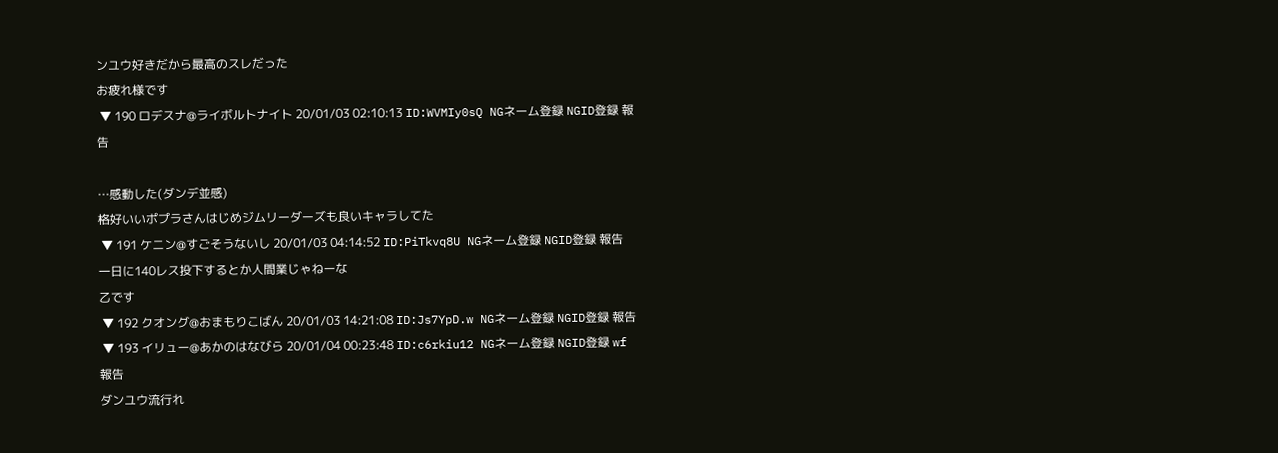ンユウ好きだから最高のスレだった
お疲れ様です
 ▼ 190 ロデスナ@ライボルトナイト 20/01/03 02:10:13 ID:WVMIy0sQ NGネーム登録 NGID登録 報告

…感動した(ダンデ並感)
格好いいポプラさんはじめジムリーダーズも良いキャラしてた
 ▼ 191 ケニン@すごそうないし 20/01/03 04:14:52 ID:PiTkvq8U NGネーム登録 NGID登録 報告
一日に140レス投下するとか人間業じゃねーな
乙です
 ▼ 192 クオング@おまもりこばん 20/01/03 14:21:08 ID:Js7YpD.w NGネーム登録 NGID登録 報告
 ▼ 193 イリュー@あかのはなびら 20/01/04 00:23:48 ID:c6rkiu12 NGネーム登録 NGID登録 wf 報告
ダンユウ流行れ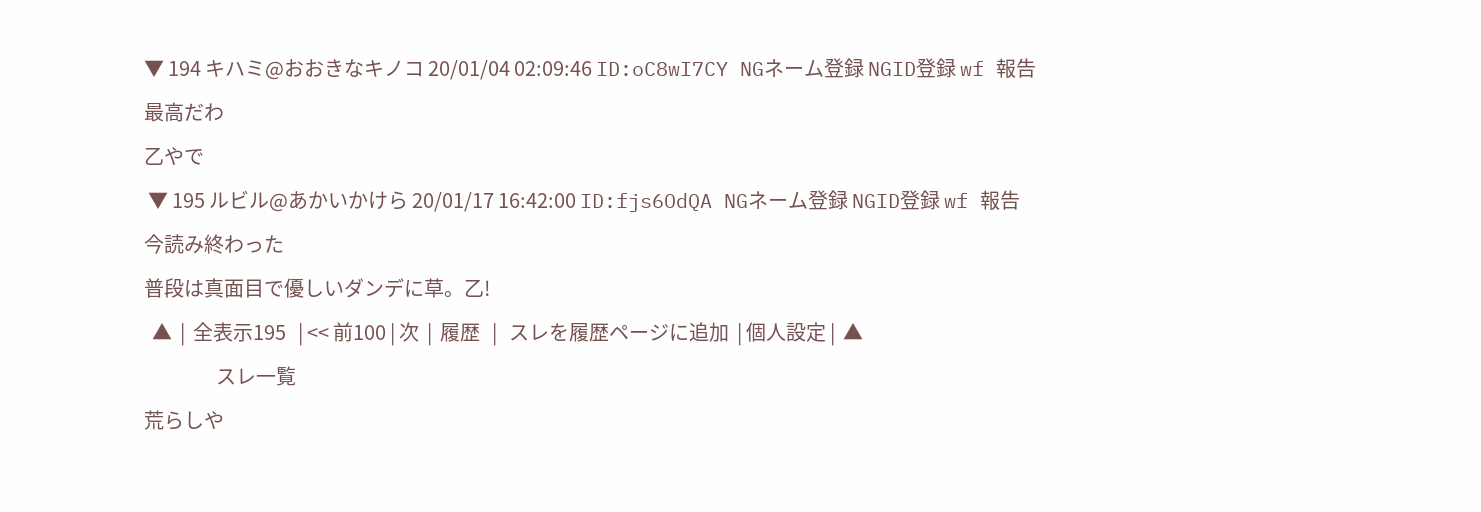▼ 194 キハミ@おおきなキノコ 20/01/04 02:09:46 ID:oC8wI7CY NGネーム登録 NGID登録 wf 報告
最高だわ
乙やで
 ▼ 195 ルビル@あかいかけら 20/01/17 16:42:00 ID:fjs6OdQA NGネーム登録 NGID登録 wf 報告
今読み終わった
普段は真面目で優しいダンデに草。乙!
  ▲  |  全表示195   | << 前100 | 次  |  履歴   |   スレを履歴ページに追加  | 個人設定 |  ▲
                  スレ一覧
荒らしや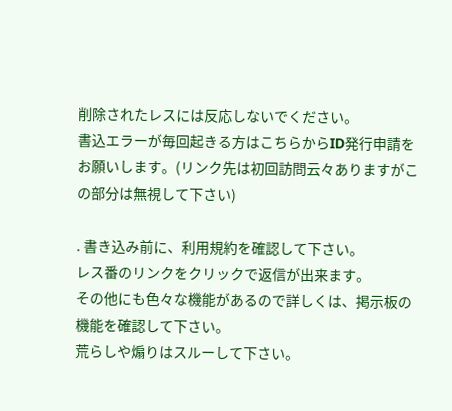削除されたレスには反応しないでください。
書込エラーが毎回起きる方はこちらからID発行申請をお願いします。(リンク先は初回訪問云々ありますがこの部分は無視して下さい)

. 書き込み前に、利用規約を確認して下さい。
レス番のリンクをクリックで返信が出来ます。
その他にも色々な機能があるので詳しくは、掲示板の機能を確認して下さい。
荒らしや煽りはスルーして下さい。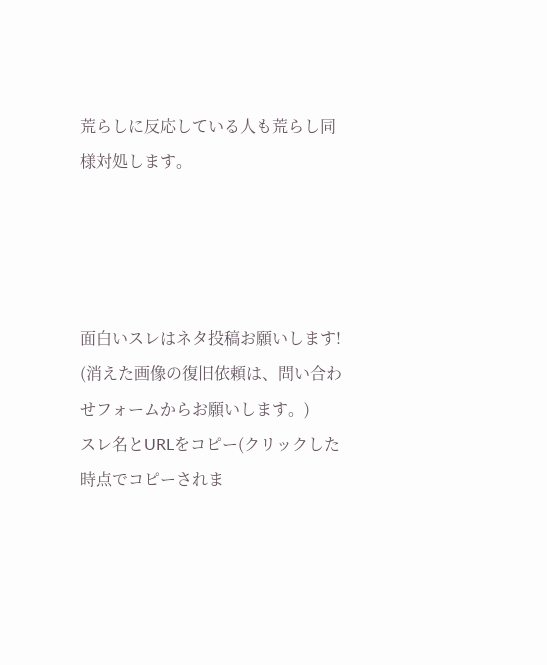荒らしに反応している人も荒らし同様対処します。




面白いスレはネタ投稿お願いします!
(消えた画像の復旧依頼は、問い合わせフォームからお願いします。)
スレ名とURLをコピー(クリックした時点でコピーされま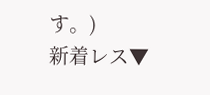す。)
新着レス▼